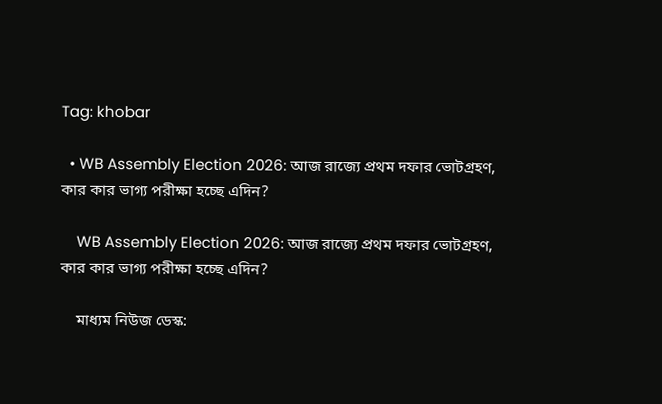Tag: khobar

  • WB Assembly Election 2026: আজ রাজ্যে প্রথম দফার ভোটগ্রহণ, কার কার ভাগ্য পরীক্ষা হচ্ছে এদিন?

    WB Assembly Election 2026: আজ রাজ্যে প্রথম দফার ভোটগ্রহণ, কার কার ভাগ্য পরীক্ষা হচ্ছে এদিন?

    মাধ্যম নিউজ ডেস্ক: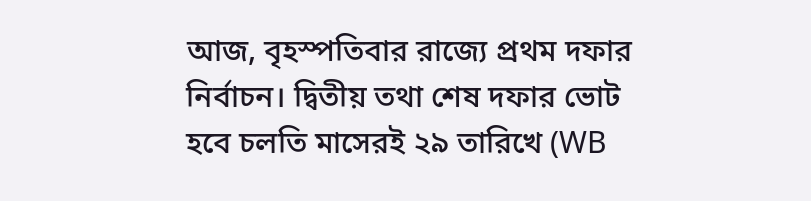আজ, বৃহস্পতিবার রাজ্যে প্রথম দফার নির্বাচন। দ্বিতীয় তথা শেষ দফার ভোট হবে চলতি মাসেরই ২৯ তারিখে (WB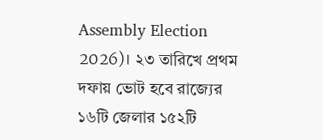Assembly Election 2026)। ২৩ তারিখে প্রথম দফায় ভোট হবে রাজ্যের ১৬টি জেলার ১৫২টি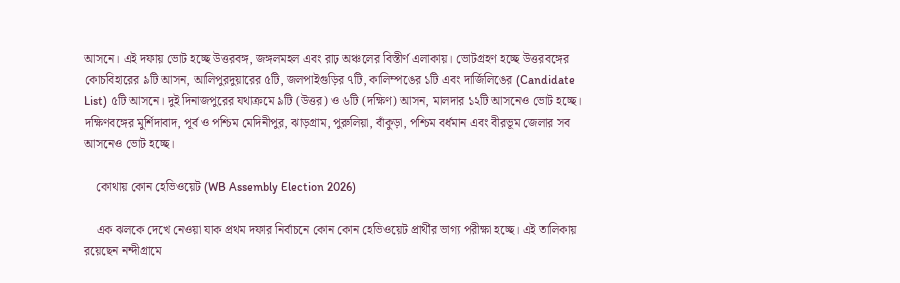আসনে। এই দফায় ভোট হচ্ছে উত্তরবঙ্গ, জঙ্গলমহল এবং রাঢ় অঞ্চলের বিস্তীর্ণ এলাকায়। ভোটগ্রহণ হচ্ছে উত্তরবঙ্গের কোচবিহারের ৯টি আসন, আলিপুরদুয়ারের ৫টি, জলপাইগুড়ির ৭টি, কালিম্পঙের ১টি এবং দার্জিলিঙের (Candidate List) ৫টি আসনে। দুই দিনাজপুরের যথাক্রমে ৯টি (উত্তর) ও ৬টি (দক্ষিণ) আসন, মালদার ১২টি আসনেও ভোট হচ্ছে। দক্ষিণবঙ্গের মুর্শিদাবাদ, পূর্ব ও পশ্চিম মেদিনীপুর, ঝাড়গ্রাম, পুরুলিয়া, বাঁকুড়া, পশ্চিম বর্ধমান এবং বীরভূম জেলার সব আসনেও ভোট হচ্ছে।

    কোথায় কোন হেভিওয়েট (WB Assembly Election 2026)

    এক ঝলকে দেখে নেওয়া যাক প্রথম দফার নির্বাচনে কোন কোন হেভিওয়েট প্রার্থীর ভাগ্য পরীক্ষা হচ্ছে। এই তালিকায় রয়েছেন নন্দীগ্রামে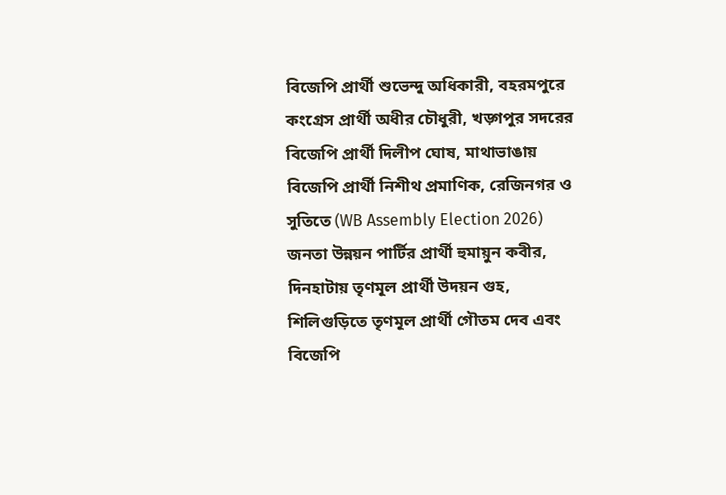বিজেপি প্রার্থী শুভেন্দু অধিকারী, বহরমপুরে কংগ্রেস প্রার্থী অধীর চৌধুরী, খড়্গপুর সদরের বিজেপি প্রার্থী দিলীপ ঘোষ, মাথাভাঙায় বিজেপি প্রার্থী নিশীথ প্রমাণিক, রেজিনগর ও সুতিতে (WB Assembly Election 2026) জনতা উন্নয়ন পার্টির প্রার্থী হুমায়ুন কবীর, দিনহাটায় তৃণমূল প্রার্থী উদয়ন গুহ, শিলিগুড়িতে তৃণমূল প্রার্থী গৌতম দেব এবং বিজেপি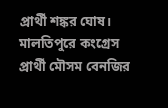প্রার্থী শঙ্কর ঘোষ। মালতিপুরে কংগ্রেস প্রার্থী মৌসম বেনজির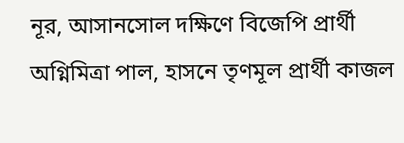নূর, আসানসোল দক্ষিণে বিজেপি প্রার্থী অগ্নিমিত্রা পাল, হাসনে তৃণমূল প্রার্থী কাজল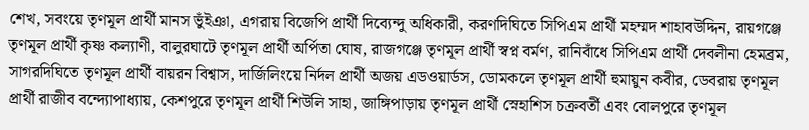শেখ, সবংয়ে তৃণমূল প্রার্থী মানস ভুঁইঞা, এগরায় বিজেপি প্রার্থী দিব্যেন্দু অধিকারী, করণদিঘিতে সিপিএম প্রার্থী মহম্মদ শাহাবউদ্দিন, রায়গঞ্জে তৃণমূল প্রার্থী কৃষ্ণ কল্যাণী, বালুরঘাটে তৃণমূল প্রার্থী অর্পিতা ঘোষ, রাজগঞ্জে তৃণমূল প্রার্থী স্বপ্ন বর্মণ, রানিবাঁধে সিপিএম প্রার্থী দেবলীনা হেমব্রম, সাগরদিঘিতে তৃণমূল প্রার্থী বায়রন বিশ্বাস, দার্জিলিংয়ে নির্দল প্রার্থী অজয় এডওয়ার্ডস, ডোমকলে তৃণমূল প্রার্থী হুমায়ুন কবীর, ডেবরায় তৃণমূল প্রার্থী রাজীব বন্দ্যোপাধ্যায়, কেশপুরে তৃণমূল প্রার্থী শিউলি সাহা, জাঙ্গিপাড়ায় তৃণমূল প্রার্থী স্নেহাশিস চক্রবর্তী এবং বোলপুরে তৃণমূল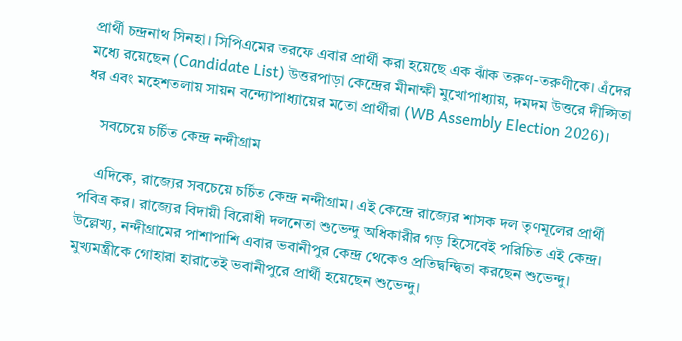প্রার্থী চন্দ্রনাথ সিনহা। সিপিএমের তরফে এবার প্রার্থী করা হয়েছে এক ঝাঁক তরুণ-তরুণীকে। এঁদের মধ্যে রয়েছেন (Candidate List) উত্তরপাড়া কেন্দ্রের মীনাক্ষী মুখোপাধ্যায়, দমদম উত্তরে দীপ্সিতা ধর এবং মহেশতলায় সায়ন বন্দ্যোপাধ্যায়ের মতো প্রার্থীরা (WB Assembly Election 2026)।

    সবচেয়ে চর্চিত কেন্দ্র নন্দীগ্রাম

    এদিকে, রাজ্যের সবচেয়ে চর্চিত কেন্দ্র নন্দীগ্রাম। এই কেন্দ্রে রাজ্যের শাসক দল তৃণমূলের প্রার্থী পবিত্র কর। রাজ্যের বিদায়ী বিরোধী দলনেতা শুভেন্দু অধিকারীর গড় হিসেবেই পরিচিত এই কেন্দ্র। উল্লেখ্য, নন্দীগ্রামের পাশাপাশি এবার ভবানীপুর কেন্দ্র থেকেও প্রতিদ্বন্দ্বিতা করছেন শুভেন্দু। মুখ্যমন্ত্রীকে গোহারা হারাতেই ভবানীপুরে প্রার্থী হয়েছেন শুভেন্দু।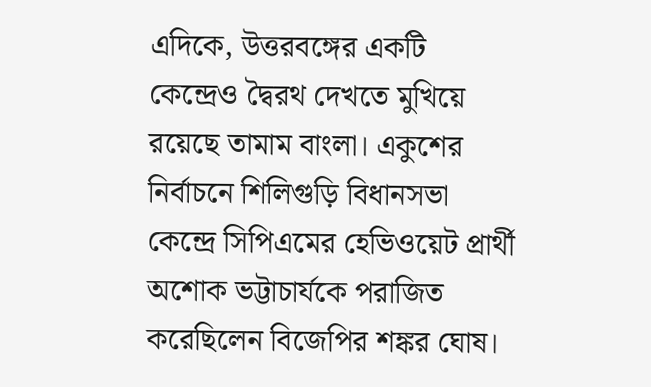এদিকে, উত্তরবঙ্গের একটি কেন্দ্রেও দ্বৈরথ দেখতে মুখিয়ে রয়েছে তামাম বাংলা। একুশের নির্বাচনে শিলিগুড়ি বিধানসভা কেন্দ্রে সিপিএমের হেভিওয়েট প্রার্থী অশোক ভট্টাচার্যকে পরাজিত করেছিলেন বিজেপির শঙ্কর ঘোষ।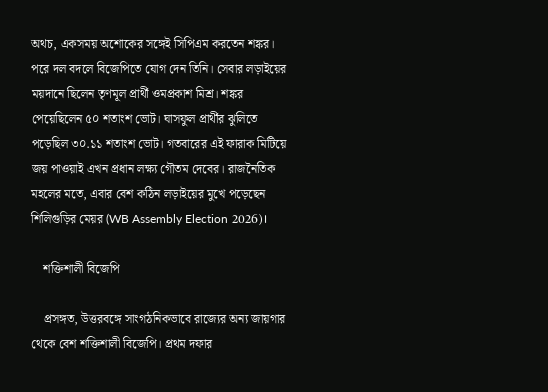অথচ, একসময় অশোকের সঙ্গেই সিপিএম করতেন শঙ্কর। পরে দল বদলে বিজেপিতে যোগ দেন তিনি। সেবার লড়াইয়ের ময়দানে ছিলেন তৃণমূল প্রার্থী ওমপ্রকাশ মিশ্র। শঙ্কর পেয়েছিলেন ৫০ শতাংশ ভোট। ঘাসফুল প্রার্থীর ঝুলিতে পড়েছিল ৩০.১১ শতাংশ ভোট। গতবারের এই ফারাক মিটিয়ে জয় পাওয়াই এখন প্রধান লক্ষ্য গৌতম দেবের। রাজনৈতিক মহলের মতে, এবার বেশ কঠিন লড়াইয়ের মুখে পড়েছেন শিলিগুড়ির মেয়র (WB Assembly Election 2026)।

    শক্তিশালী বিজেপি

    প্রসঙ্গত, উত্তরবঙ্গে সাংগঠনিকভাবে রাজ্যের অন্য জায়গার থেকে বেশ শক্তিশালী বিজেপি। প্রথম দফার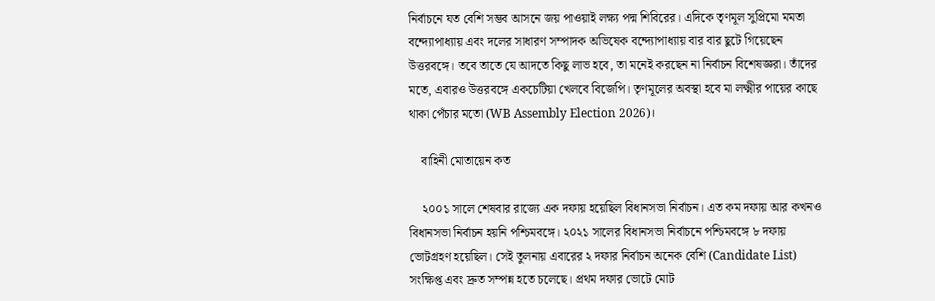নির্বাচনে যত বেশি সম্ভব আসনে জয় পাওয়াই লক্ষ্য পদ্ম শিবিরের। এদিকে তৃণমূল সুপ্রিমো মমতা বন্দ্যোপাধ্যায় এবং দলের সাধারণ সম্পাদক অভিষেক বন্দ্যোপাধ্যায় বার বার ছুটে গিয়েছেন উত্তরবঙ্গে। তবে তাতে যে আদতে কিছু লাভ হবে, তা মনেই করছেন না নির্বাচন বিশেষজ্ঞরা। তাঁদের মতে, এবারও উত্তরবঙ্গে একচেটিয়া খেলবে বিজেপি। তৃণমূলের অবস্থা হবে মা লক্ষ্মীর পায়ের কাছে থাকা পেঁচার মতো (WB Assembly Election 2026)।

    বাহিনী মোতায়েন কত

    ২০০১ সালে শেষবার রাজ্যে এক দফায় হয়েছিল বিধানসভা নির্বাচন। এত কম দফায় আর কখনও বিধানসভা নির্বাচন হয়নি পশ্চিমবঙ্গে। ২০২১ সালের বিধানসভা নির্বাচনে পশ্চিমবঙ্গে ৮ দফায় ভোটগ্রহণ হয়েছিল। সেই তুলনায় এবারের ২ দফার নির্বাচন অনেক বেশি (Candidate List) সংক্ষিপ্ত এবং দ্রুত সম্পন্ন হতে চলেছে। প্রথম দফার ভোটে মোট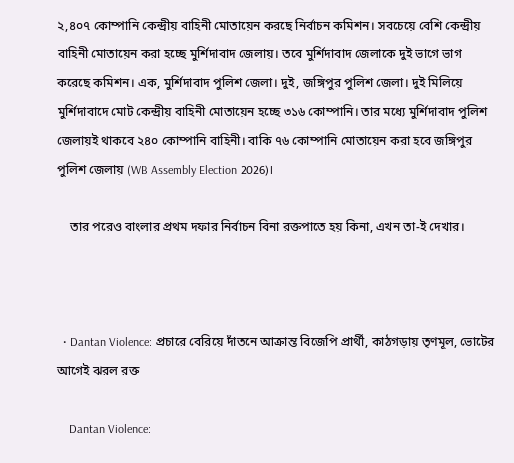২,৪০৭ কোম্পানি কেন্দ্রীয় বাহিনী মোতায়েন করছে নির্বাচন কমিশন। সবচেয়ে বেশি কেন্দ্রীয় বাহিনী মোতায়েন করা হচ্ছে মুর্শিদাবাদ জেলায়। তবে মুর্শিদাবাদ জেলাকে দুই ভাগে ভাগ করেছে কমিশন। এক, মুর্শিদাবাদ পুলিশ জেলা। দুই, জঙ্গিপুর পুলিশ জেলা। দুই মিলিয়ে মুর্শিদাবাদে মোট কেন্দ্রীয় বাহিনী মোতায়েন হচ্ছে ৩১৬ কোম্পানি। তার মধ্যে মুর্শিদাবাদ পুলিশ জেলায়ই থাকবে ২৪০ কোম্পানি বাহিনী। বাকি ৭৬ কোম্পানি মোতায়েন করা হবে জঙ্গিপুর পুলিশ জেলায় (WB Assembly Election 2026)।

    তার পরেও বাংলার প্রথম দফার নির্বাচন বিনা রক্তপাতে হয় কিনা, এখন তা-ই দেখার।



  • Dantan Violence: প্রচারে বেরিয়ে দাঁতনে আক্রান্ত বিজেপি প্রার্থী, কাঠগড়ায় তৃণমূল, ভোটের আগেই ঝরল রক্ত

    Dantan Violence: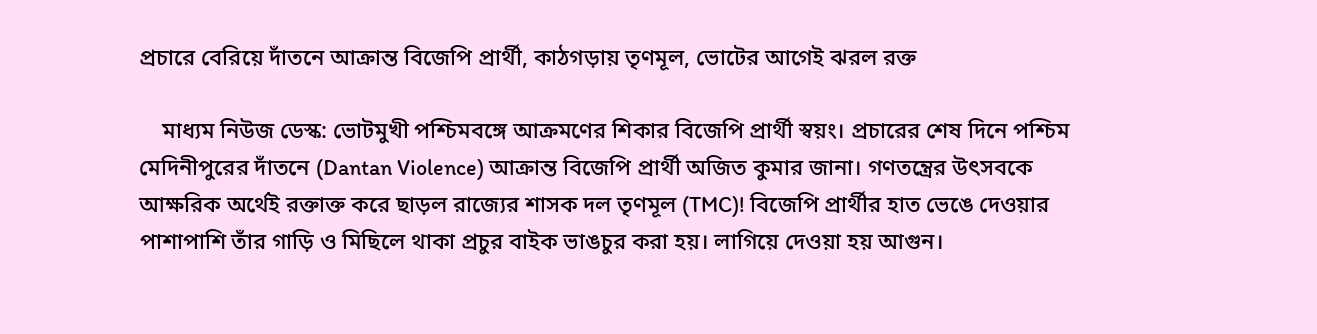প্রচারে বেরিয়ে দাঁতনে আক্রান্ত বিজেপি প্রার্থী, কাঠগড়ায় তৃণমূল, ভোটের আগেই ঝরল রক্ত

    মাধ্যম নিউজ ডেস্ক: ভোটমুখী পশ্চিমবঙ্গে আক্রমণের শিকার বিজেপি প্রার্থী স্বয়ং। প্রচারের শেষ দিনে পশ্চিম মেদিনীপুরের দাঁতনে (Dantan Violence) আক্রান্ত বিজেপি প্রার্থী অজিত কুমার জানা। গণতন্ত্রের উৎসবকে আক্ষরিক অর্থেই রক্তাক্ত করে ছাড়ল রাজ্যের শাসক দল তৃণমূল (TMC)! বিজেপি প্রার্থীর হাত ভেঙে দেওয়ার পাশাপাশি তাঁর গাড়ি ও মিছিলে থাকা প্রচুর বাইক ভাঙচুর করা হয়। লাগিয়ে দেওয়া হয় আগুন।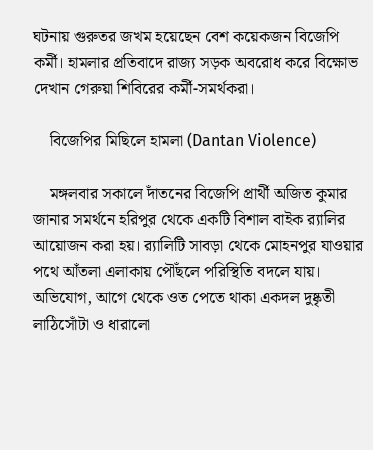ঘটনায় গুরুতর জখম হয়েছেন বেশ কয়েকজন বিজেপি কর্মী। হামলার প্রতিবাদে রাজ্য সড়ক অবরোধ করে বিক্ষোভ দেখান গেরুয়া শিবিরের কর্মী-সমর্থকরা।

    বিজেপির মিছিলে হামলা (Dantan Violence)

    মঙ্গলবার সকালে দাঁতনের বিজেপি প্রার্থী অজিত কুমার জানার সমর্থনে হরিপুর থেকে একটি বিশাল বাইক র‍্যালির আয়োজন করা হয়। র‍্যালিটি সাবড়া থেকে মোহনপুর যাওয়ার পথে আঁতলা এলাকায় পৌঁছলে পরিস্থিতি বদলে যায়। অভিযোগ, আগে থেকে ওত পেতে থাকা একদল দুষ্কৃতী লাঠিসোঁটা ও ধারালো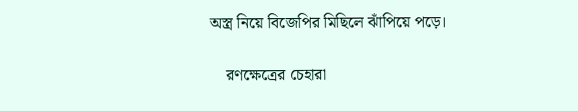অস্ত্র নিয়ে বিজেপির মিছিলে ঝাঁপিয়ে পড়ে।

    রণক্ষেত্রের চেহারা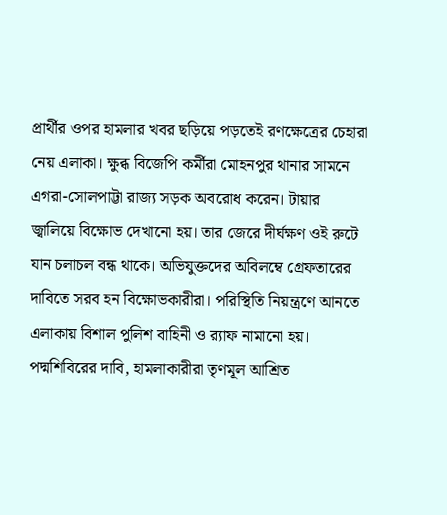প্রার্থীর ওপর হামলার খবর ছড়িয়ে পড়তেই রণক্ষেত্রের চেহারা নেয় এলাকা। ক্ষুব্ধ বিজেপি কর্মীরা মোহনপুর থানার সামনে এগরা-সোলপাট্টা রাজ্য সড়ক অবরোধ করেন। টায়ার জ্বালিয়ে বিক্ষোভ দেখানো হয়। তার জেরে দীর্ঘক্ষণ ওই রুটে যান চলাচল বন্ধ থাকে। অভিযুক্তদের অবিলম্বে গ্রেফতারের দাবিতে সরব হন বিক্ষোভকারীরা। পরিস্থিতি নিয়ন্ত্রণে আনতে এলাকায় বিশাল পুলিশ বাহিনী ও র‍্যাফ নামানো হয়। পদ্মশিবিরের দাবি, হামলাকারীরা তৃণমূল আশ্রিত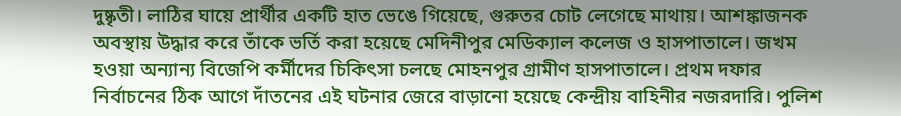দুষ্কৃতী। লাঠির ঘায়ে প্রার্থীর একটি হাত ভেঙে গিয়েছে, গুরুতর চোট লেগেছে মাথায়। আশঙ্কাজনক অবস্থায় উদ্ধার করে তাঁকে ভর্তি করা হয়েছে মেদিনীপুর মেডিক্যাল কলেজ ও হাসপাতালে। জখম হওয়া অন্যান্য বিজেপি কর্মীদের চিকিৎসা চলছে মোহনপুর গ্রামীণ হাসপাতালে। প্রথম দফার নির্বাচনের ঠিক আগে দাঁতনের এই ঘটনার জেরে বাড়ানো হয়েছে কেন্দ্রীয় বাহিনীর নজরদারি। পুলিশ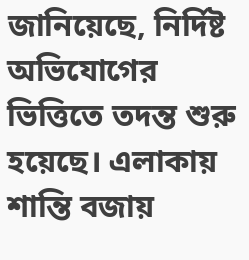জানিয়েছে, নির্দিষ্ট অভিযোগের ভিত্তিতে তদন্ত শুরু হয়েছে। এলাকায় শান্তি বজায়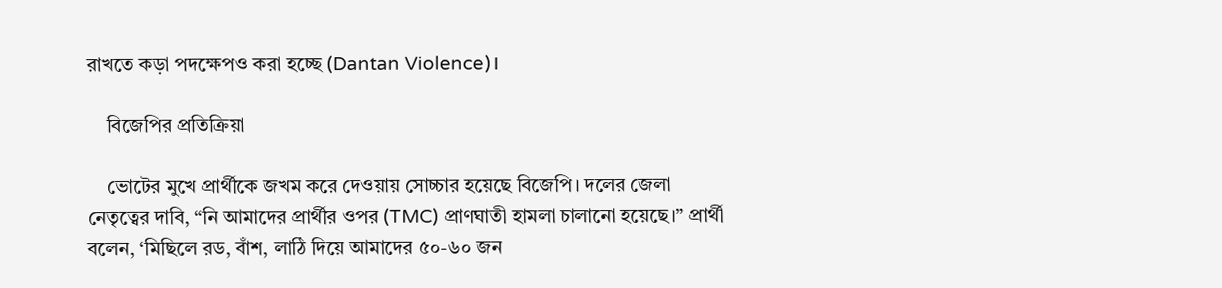রাখতে কড়া পদক্ষেপও করা হচ্ছে (Dantan Violence)।

    বিজেপির প্রতিক্রিয়া

    ভোটের মুখে প্রার্থীকে জখম করে দেওয়ায় সোচ্চার হয়েছে বিজেপি। দলের জেলা নেতৃত্বের দাবি, “নি আমাদের প্রার্থীর ওপর (TMC) প্রাণঘাতী হামলা চালানো হয়েছে।” প্রার্থী বলেন, ‘মিছিলে রড, বাঁশ, লাঠি দিয়ে আমাদের ৫০-৬০ জন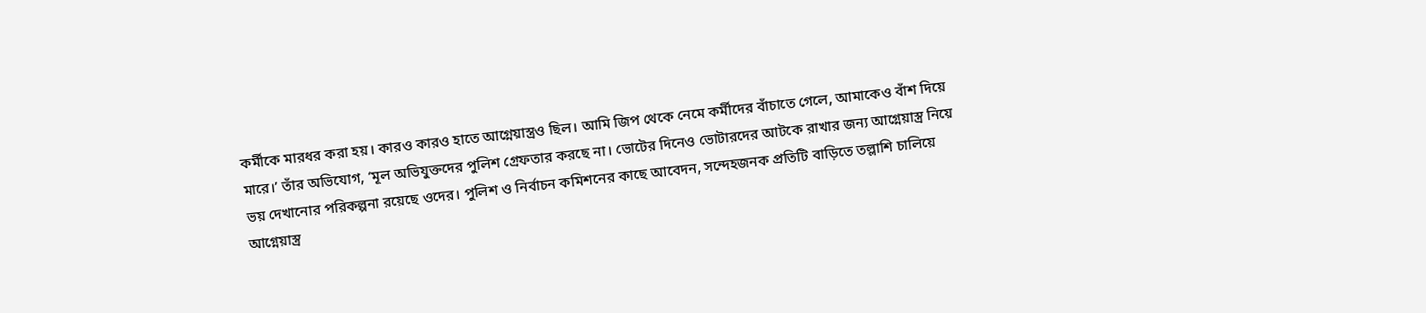কর্মীকে মারধর করা হয়। কারও কারও হাতে আগ্নেয়াস্ত্রও ছিল। আমি জিপ থেকে নেমে কর্মীদের বাঁচাতে গেলে, আমাকেও বাঁশ দিয়ে মারে।’ তাঁর অভিযোগ, ‘মূল অভিযুক্তদের পুলিশ গ্রেফতার করছে না। ভোটের দিনেও ভোটারদের আটকে রাখার জন্য আগ্নেয়াস্ত্র নিয়ে ভয় দেখানোর পরিকল্পনা রয়েছে ওদের। পুলিশ ও নির্বাচন কমিশনের কাছে আবেদন, সন্দেহজনক প্রতিটি বাড়িতে তল্লাশি চালিয়ে আগ্নেয়াস্ত্র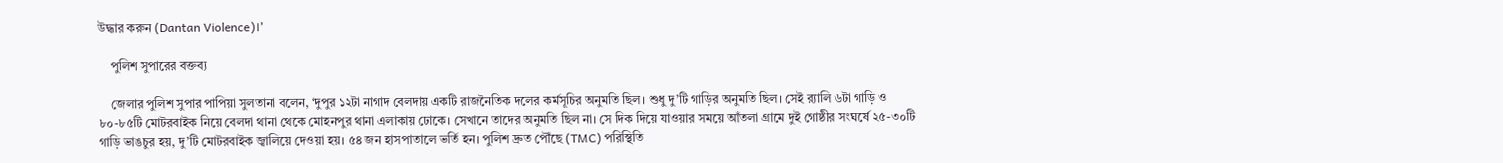উদ্ধার করুন (Dantan Violence)।’

    পুলিশ সুপারের বক্তব্য

    জেলার পুলিশ সুপার পাপিয়া সুলতানা বলেন, ‘দুপুর ১২টা নাগাদ বেলদায় একটি রাজনৈতিক দলের কর্মসূচির অনুমতি ছিল। শুধু দু’টি গাড়ির অনুমতি ছিল। সেই র‍্যালি ৬টা গাড়ি ও ৮০-৮৫টি মোটরবাইক নিয়ে বেলদা থানা থেকে মোহনপুর থানা এলাকায় ঢোকে। সেখানে তাদের অনুমতি ছিল না। সে দিক দিয়ে যাওয়ার সময়ে আঁতলা গ্রামে দুই গোষ্ঠীর সংঘর্ষে ২৫-৩০টি গাড়ি ভাঙচুর হয়, দু’টি মোটরবাইক জ্বালিয়ে দেওয়া হয়। ৫৪ জন হাসপাতালে ভর্তি হন। পুলিশ দ্রুত পৌঁছে (TMC) পরিস্থিতি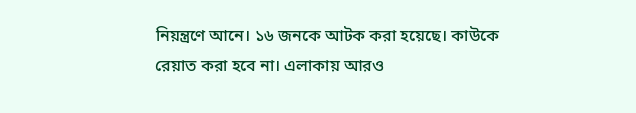নিয়ন্ত্রণে আনে। ১৬ জনকে আটক করা হয়েছে। কাউকে রেয়াত করা হবে না। এলাকায় আরও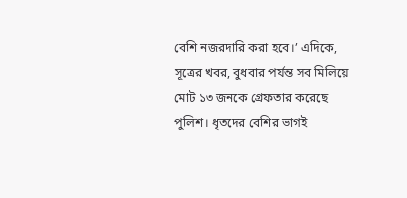বেশি নজরদারি করা হবে।’ এদিকে, সূত্রের খবর, বুধবার পর্যন্ত সব মিলিয়ে মোট ১৩ জনকে গ্রেফতার করেছে পুলিশ। ধৃতদের বেশির ভাগই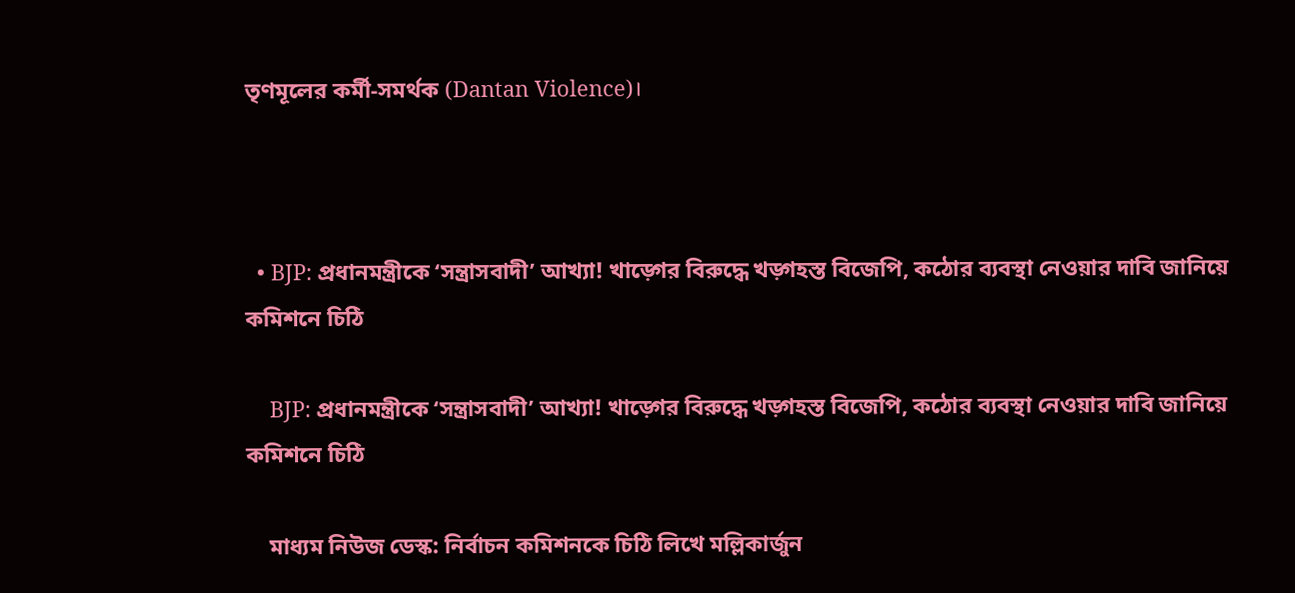তৃণমূলের কর্মী-সমর্থক (Dantan Violence)।



  • BJP: প্রধানমন্ত্রীকে ‘সন্ত্রাসবাদী’ আখ্যা! খাড়্গের বিরুদ্ধে খড়্গহস্ত বিজেপি, কঠোর ব্যবস্থা নেওয়ার দাবি জানিয়ে কমিশনে চিঠি

    BJP: প্রধানমন্ত্রীকে ‘সন্ত্রাসবাদী’ আখ্যা! খাড়্গের বিরুদ্ধে খড়্গহস্ত বিজেপি, কঠোর ব্যবস্থা নেওয়ার দাবি জানিয়ে কমিশনে চিঠি

    মাধ্যম নিউজ ডেস্ক: নির্বাচন কমিশনকে চিঠি লিখে মল্লিকার্জুন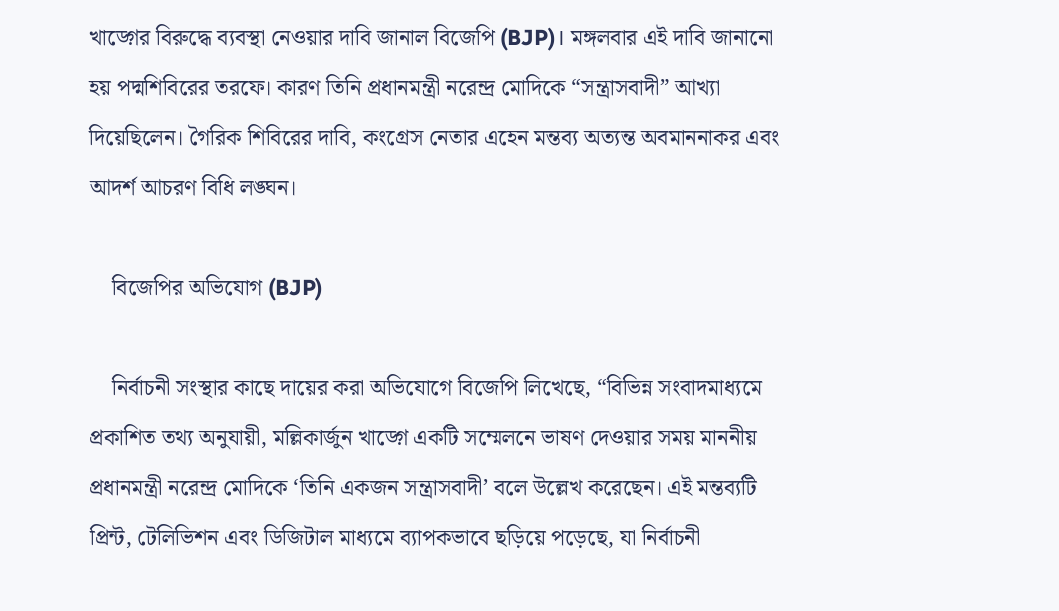খাড়্গের বিরুদ্ধে ব্যবস্থা নেওয়ার দাবি জানাল বিজেপি (BJP)। মঙ্গলবার এই দাবি জানানো হয় পদ্মশিবিরের তরফে। কারণ তিনি প্রধানমন্ত্রী নরেন্দ্র মোদিকে “সন্ত্রাসবাদী” আখ্যা দিয়েছিলেন। গৈরিক শিবিরের দাবি, কংগ্রেস নেতার এহেন মন্তব্য অত্যন্ত অবমাননাকর এবং আদর্শ আচরণ বিধি লঙ্ঘন।

    বিজেপির অভিযোগ (BJP)

    নির্বাচনী সংস্থার কাছে দায়ের করা অভিযোগে বিজেপি লিখেছে, “বিভিন্ন সংবাদমাধ্যমে প্রকাশিত তথ্য অনুযায়ী, মল্লিকার্জুন খাড়্গে একটি সম্মেলনে ভাষণ দেওয়ার সময় মাননীয় প্রধানমন্ত্রী নরেন্দ্র মোদিকে ‘তিনি একজন সন্ত্রাসবাদী’ বলে উল্লেখ করেছেন। এই মন্তব্যটি প্রিন্ট, টেলিভিশন এবং ডিজিটাল মাধ্যমে ব্যাপকভাবে ছড়িয়ে পড়েছে, যা নির্বাচনী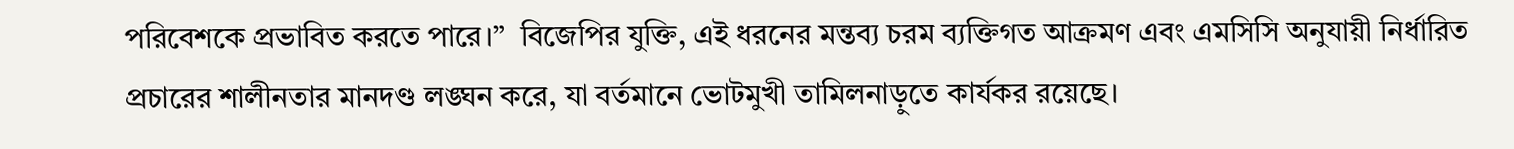পরিবেশকে প্রভাবিত করতে পারে।”  বিজেপির যুক্তি, এই ধরনের মন্তব্য চরম ব্যক্তিগত আক্রমণ এবং এমসিসি অনুযায়ী নির্ধারিত প্রচারের শালীনতার মানদণ্ড লঙ্ঘন করে, যা বর্তমানে ভোটমুখী তামিলনাড়ুতে কার্যকর রয়েছে।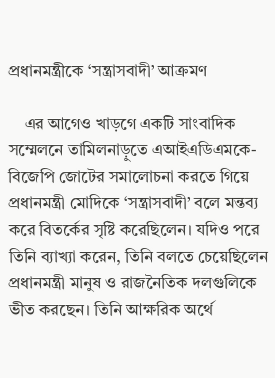প্রধানমন্ত্রীকে ‘সন্ত্রাসবাদী’ আক্রমণ

    এর আগেও খাড়গে একটি সাংবাদিক সম্মেলনে তামিলনাড়ুতে এআইএডিএমকে-বিজেপি জোটের সমালোচনা করতে গিয়ে প্রধানমন্ত্রী মোদিকে ‘সন্ত্রাসবাদী’ বলে মন্তব্য করে বিতর্কের সৃষ্টি করেছিলেন। যদিও পরে তিনি ব্যাখ্যা করেন, তিনি বলতে চেয়েছিলেন প্রধানমন্ত্রী মানুষ ও রাজনৈতিক দলগুলিকে ভীত করছেন। তিনি আক্ষরিক অর্থে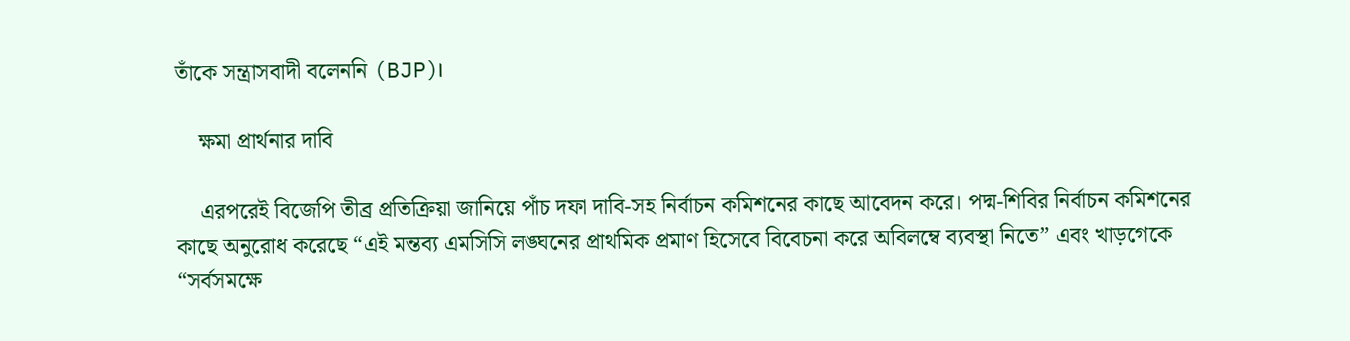তাঁকে সন্ত্রাসবাদী বলেননি (BJP)।

    ক্ষমা প্রার্থনার দাবি

    এরপরেই বিজেপি তীব্র প্রতিক্রিয়া জানিয়ে পাঁচ দফা দাবি-সহ নির্বাচন কমিশনের কাছে আবেদন করে। পদ্ম-শিবির নির্বাচন কমিশনের কাছে অনুরোধ করেছে “এই মন্তব্য এমসিসি লঙ্ঘনের প্রাথমিক প্রমাণ হিসেবে বিবেচনা করে অবিলম্বে ব্যবস্থা নিতে” এবং খাড়গেকে “সর্বসমক্ষে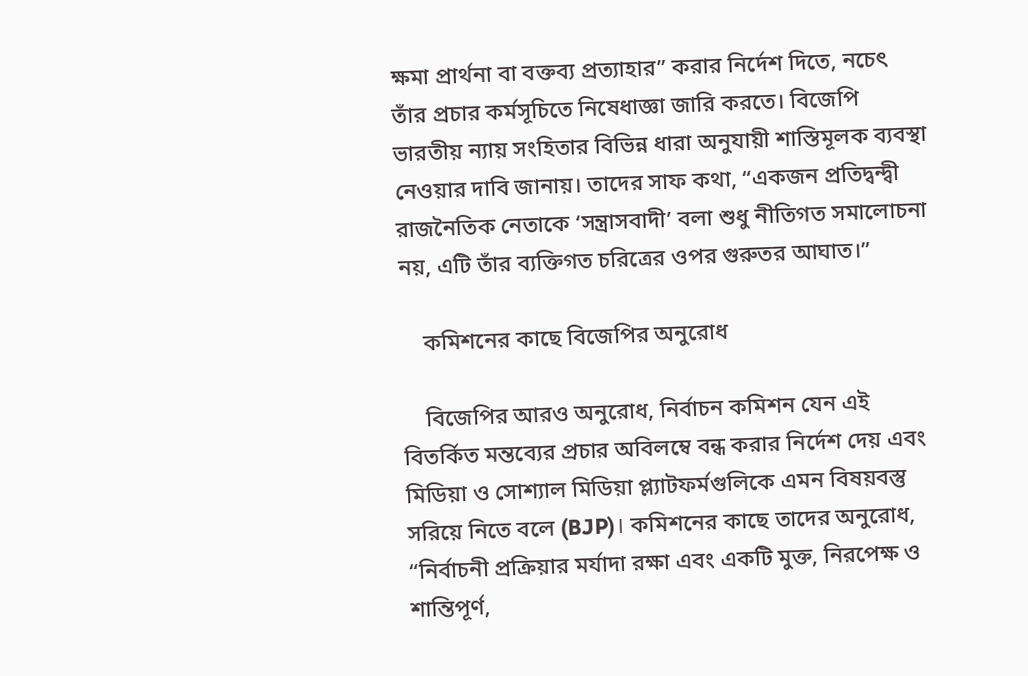ক্ষমা প্রার্থনা বা বক্তব্য প্রত্যাহার” করার নির্দেশ দিতে, নচেৎ তাঁর প্রচার কর্মসূচিতে নিষেধাজ্ঞা জারি করতে। বিজেপি ভারতীয় ন্যায় সংহিতার বিভিন্ন ধারা অনুযায়ী শাস্তিমূলক ব্যবস্থা নেওয়ার দাবি জানায়। তাদের সাফ কথা, “একজন প্রতিদ্বন্দ্বী রাজনৈতিক নেতাকে ‘সন্ত্রাসবাদী’ বলা শুধু নীতিগত সমালোচনা নয়, এটি তাঁর ব্যক্তিগত চরিত্রের ওপর গুরুতর আঘাত।”

    কমিশনের কাছে বিজেপির অনুরোধ

    বিজেপির আরও অনুরোধ, নির্বাচন কমিশন যেন এই বিতর্কিত মন্তব্যের প্রচার অবিলম্বে বন্ধ করার নির্দেশ দেয় এবং মিডিয়া ও সোশ্যাল মিডিয়া প্ল্যাটফর্মগুলিকে এমন বিষয়বস্তু সরিয়ে নিতে বলে (BJP)। কমিশনের কাছে তাদের অনুরোধ, “নির্বাচনী প্রক্রিয়ার মর্যাদা রক্ষা এবং একটি মুক্ত, নিরপেক্ষ ও শান্তিপূর্ণ,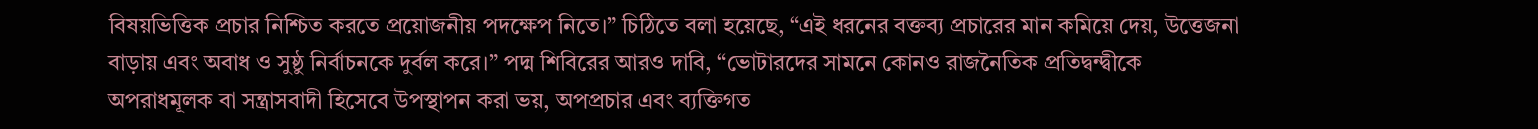বিষয়ভিত্তিক প্রচার নিশ্চিত করতে প্রয়োজনীয় পদক্ষেপ নিতে।” চিঠিতে বলা হয়েছে, “এই ধরনের বক্তব্য প্রচারের মান কমিয়ে দেয়, উত্তেজনা বাড়ায় এবং অবাধ ও সুষ্ঠু নির্বাচনকে দুর্বল করে।” পদ্ম শিবিরের আরও দাবি, “ভোটারদের সামনে কোনও রাজনৈতিক প্রতিদ্বন্দ্বীকে অপরাধমূলক বা সন্ত্রাসবাদী হিসেবে উপস্থাপন করা ভয়, অপপ্রচার এবং ব্যক্তিগত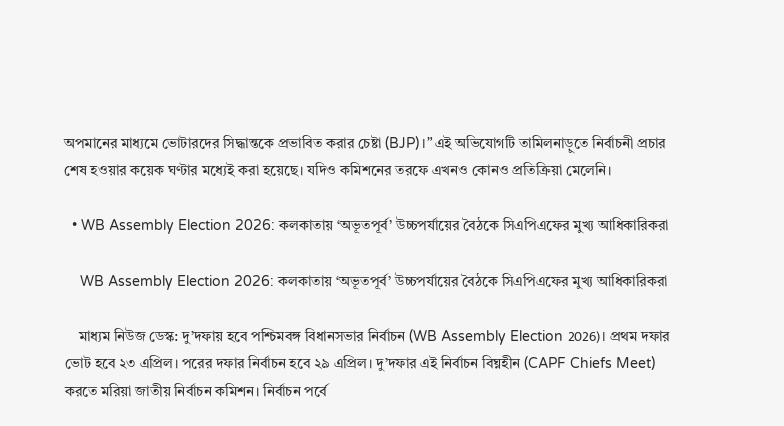অপমানের মাধ্যমে ভোটারদের সিদ্ধান্তকে প্রভাবিত করার চেষ্টা (BJP)।” এই অভিযোগটি তামিলনাড়ুতে নির্বাচনী প্রচার শেষ হওয়ার কয়েক ঘণ্টার মধ্যেই করা হয়েছে। যদিও কমিশনের তরফে এখনও কোনও প্রতিক্রিয়া মেলেনি।

  • WB Assembly Election 2026: কলকাতায় ‘অভূতপূর্ব’ উচ্চপর্যায়ের বৈঠকে সিএপিএফের মুখ্য আধিকারিকরা

    WB Assembly Election 2026: কলকাতায় ‘অভূতপূর্ব’ উচ্চপর্যায়ের বৈঠকে সিএপিএফের মুখ্য আধিকারিকরা

    মাধ্যম নিউজ ডেস্ক: দু’দফায় হবে পশ্চিমবঙ্গ বিধানসভার নির্বাচন (WB Assembly Election 2026)। প্রথম দফার ভোট হবে ২৩ এপ্রিল। পরের দফার নির্বাচন হবে ২৯ এপ্রিল। দু’দফার এই নির্বাচন বিঘ্নহীন (CAPF Chiefs Meet) করতে মরিয়া জাতীয় নির্বাচন কমিশন। নির্বাচন পর্বে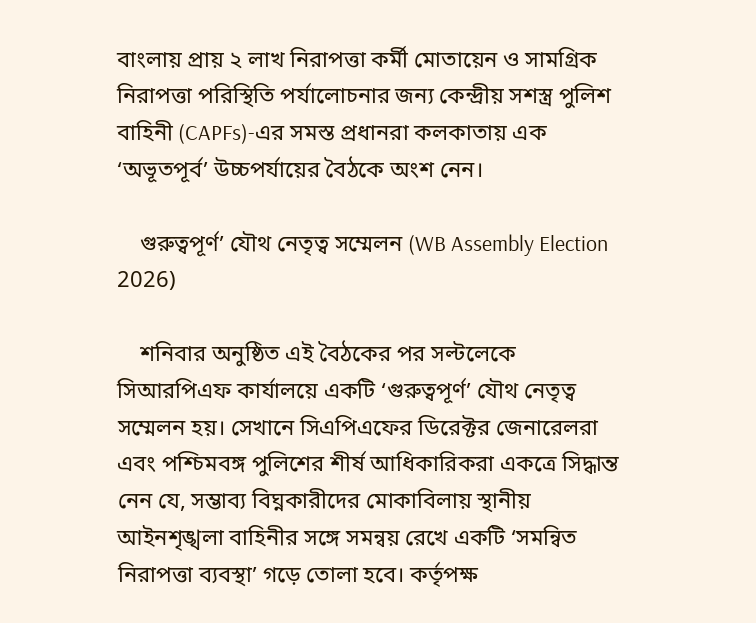বাংলায় প্রায় ২ লাখ নিরাপত্তা কর্মী মোতায়েন ও সামগ্রিক নিরাপত্তা পরিস্থিতি পর্যালোচনার জন্য কেন্দ্রীয় সশস্ত্র পুলিশ বাহিনী (CAPFs)-এর সমস্ত প্রধানরা কলকাতায় এক ‘অভূতপূর্ব’ উচ্চপর্যায়ের বৈঠকে অংশ নেন।

    গুরুত্বপূর্ণ’ যৌথ নেতৃত্ব সম্মেলন (WB Assembly Election 2026)

    শনিবার অনুষ্ঠিত এই বৈঠকের পর সল্টলেকে সিআরপিএফ কার্যালয়ে একটি ‘গুরুত্বপূর্ণ’ যৌথ নেতৃত্ব সম্মেলন হয়। সেখানে সিএপিএফের ডিরেক্টর জেনারেলরা এবং পশ্চিমবঙ্গ পুলিশের শীর্ষ আধিকারিকরা একত্রে সিদ্ধান্ত নেন যে, সম্ভাব্য বিঘ্নকারীদের মোকাবিলায় স্থানীয় আইনশৃঙ্খলা বাহিনীর সঙ্গে সমন্বয় রেখে একটি ‘সমন্বিত নিরাপত্তা ব্যবস্থা’ গড়ে তোলা হবে। কর্তৃপক্ষ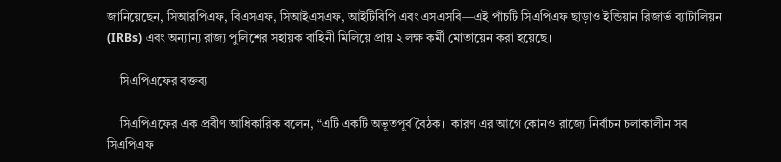জানিয়েছেন, সিআরপিএফ, বিএসএফ, সিআইএসএফ, আইটিবিপি এবং এসএসবি—এই পাঁচটি সিএপিএফ ছাড়াও ইন্ডিয়ান রিজার্ভ ব্যাটালিয়ন (IRBs) এবং অন্যান্য রাজ্য পুলিশের সহায়ক বাহিনী মিলিয়ে প্রায় ২ লক্ষ কর্মী মোতায়েন করা হয়েছে।

    সিএপিএফের বক্তব্য

    সিএপিএফের এক প্রবীণ আধিকারিক বলেন, “এটি একটি অভূতপূর্ব বৈঠক।  কারণ এর আগে কোনও রাজ্যে নির্বাচন চলাকালীন সব সিএপিএফ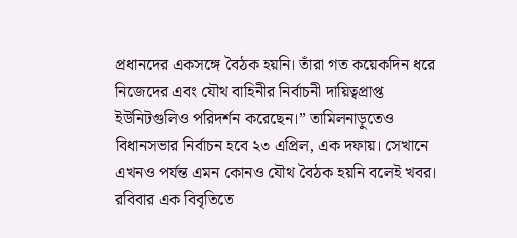প্রধানদের একসঙ্গে বৈঠক হয়নি। তাঁরা গত কয়েকদিন ধরে নিজেদের এবং যৌথ বাহিনীর নির্বাচনী দায়িত্বপ্রাপ্ত ইউনিটগুলিও পরিদর্শন করেছেন।” তামিলনাড়ুতেও বিধানসভার নির্বাচন হবে ২৩ এপ্রিল, এক দফায়। সেখানে এখনও পর্যন্ত এমন কোনও যৌথ বৈঠক হয়নি বলেই খবর। রবিবার এক বিবৃতিতে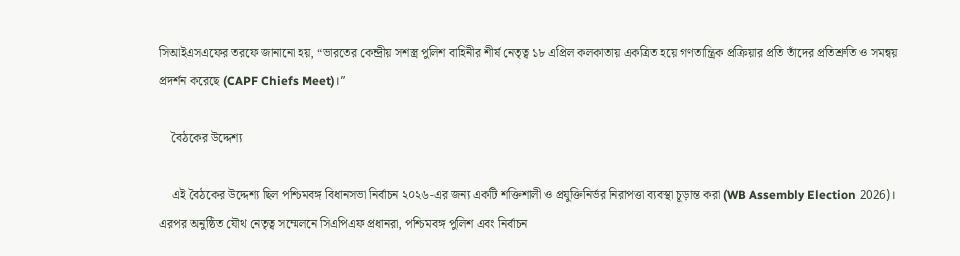সিআইএসএফের তরফে জানানো হয়, “ভারতের কেন্দ্রীয় সশস্ত্র পুলিশ বাহিনীর শীর্ষ নেতৃত্ব ১৮ এপ্রিল কলকাতায় একত্রিত হয়ে গণতান্ত্রিক প্রক্রিয়ার প্রতি তাঁদের প্রতিশ্রুতি ও সমন্বয় প্রদর্শন করেছে (CAPF Chiefs Meet)।”

    বৈঠকের উদ্দেশ্য

    এই বৈঠকের উদ্দেশ্য ছিল পশ্চিমবঙ্গ বিধানসভা নির্বাচন ২০২৬-এর জন্য একটি শক্তিশালী ও প্রযুক্তিনির্ভর নিরাপত্তা ব্যবস্থা চূড়ান্ত করা (WB Assembly Election 2026)। এরপর অনুষ্ঠিত যৌথ নেতৃত্ব সম্মেলনে সিএপিএফ প্রধানরা, পশ্চিমবঙ্গ পুলিশ এবং নির্বাচন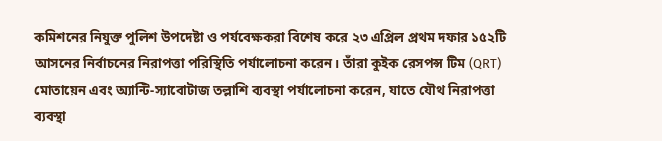কমিশনের নিযুক্ত পুলিশ উপদেষ্টা ও পর্যবেক্ষকরা বিশেষ করে ২৩ এপ্রিল প্রথম দফার ১৫২টি আসনের নির্বাচনের নিরাপত্তা পরিস্থিতি পর্যালোচনা করেন। তাঁরা কুইক রেসপন্স টিম (QRT) মোতায়েন এবং অ্যান্টি-স্যাবোটাজ তল্লাশি ব্যবস্থা পর্যালোচনা করেন, যাতে যৌথ নিরাপত্তা ব্যবস্থা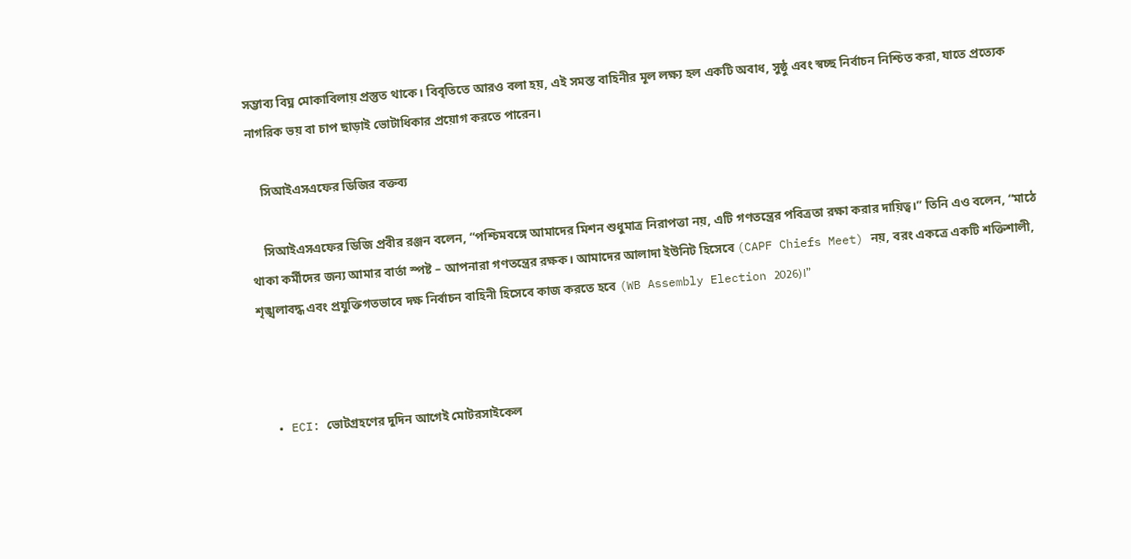সম্ভাব্য বিঘ্ন মোকাবিলায় প্রস্তুত থাকে। বিবৃতিতে আরও বলা হয়, এই সমস্ত বাহিনীর মূল লক্ষ্য হল একটি অবাধ, সুষ্ঠু এবং স্বচ্ছ নির্বাচন নিশ্চিত করা, যাতে প্রত্যেক নাগরিক ভয় বা চাপ ছাড়াই ভোটাধিকার প্রয়োগ করতে পারেন।

    সিআইএসএফের ডিজির বক্তব্য

    সিআইএসএফের ডিজি প্রবীর রঞ্জন বলেন, “পশ্চিমবঙ্গে আমাদের মিশন শুধুমাত্র নিরাপত্তা নয়, এটি গণতন্ত্রের পবিত্রতা রক্ষা করার দায়িত্ব।” তিনি এও বলেন, “মাঠে থাকা কর্মীদের জন্য আমার বার্তা স্পষ্ট – আপনারা গণতন্ত্রের রক্ষক। আমাদের আলাদা ইউনিট হিসেবে (CAPF Chiefs Meet) নয়, বরং একত্রে একটি শক্তিশালী, শৃঙ্খলাবদ্ধ এবং প্রযুক্তিগতভাবে দক্ষ নির্বাচন বাহিনী হিসেবে কাজ করতে হবে (WB Assembly Election 2026)।”



  • ECI: ভোটগ্রহণের দুদিন আগেই মোটরসাইকেল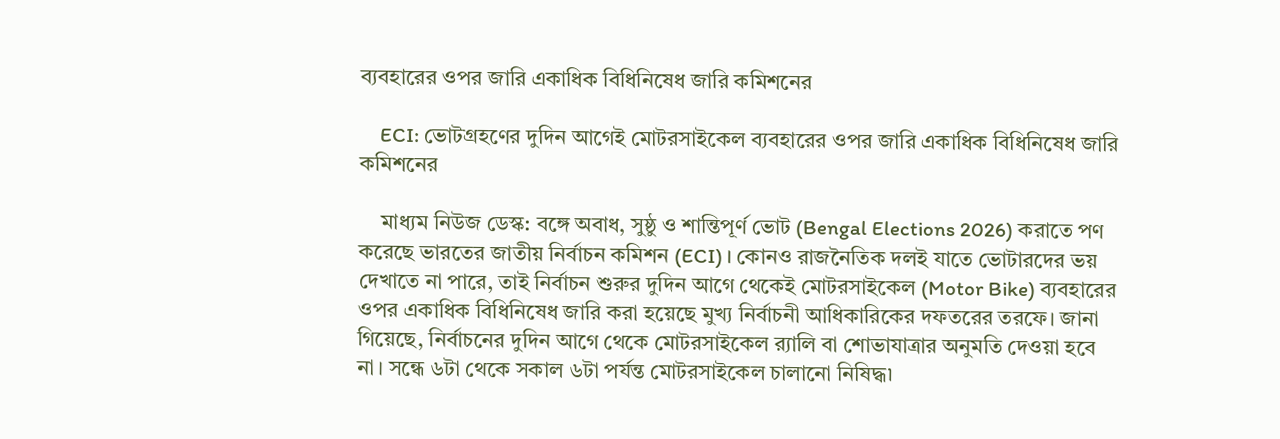ব্যবহারের ওপর জারি একাধিক বিধিনিষেধ জারি কমিশনের

    ECI: ভোটগ্রহণের দুদিন আগেই মোটরসাইকেল ব্যবহারের ওপর জারি একাধিক বিধিনিষেধ জারি কমিশনের

    মাধ্যম নিউজ ডেস্ক: বঙ্গে অবাধ, সুষ্ঠু ও শান্তিপূর্ণ ভোট (Bengal Elections 2026) করাতে পণ করেছে ভারতের জাতীয় নির্বাচন কমিশন (ECI)। কোনও রাজনৈতিক দলই যাতে ভোটারদের ভয় দেখাতে না পারে, তাই নির্বাচন শুরুর দুদিন আগে থেকেই মোটরসাইকেল (Motor Bike) ব্যবহারের ওপর একাধিক বিধিনিষেধ জারি করা হয়েছে মুখ্য নির্বাচনী আধিকারিকের দফতরের তরফে। জানা গিয়েছে, নির্বাচনের দুদিন আগে থেকে মোটরসাইকেল র‍্যালি বা শোভাযাত্রার অনুমতি দেওয়া হবে না। সন্ধে ৬টা থেকে সকাল ৬টা পর্যন্ত মোটরসাইকেল চালানো নিষিদ্ধ৷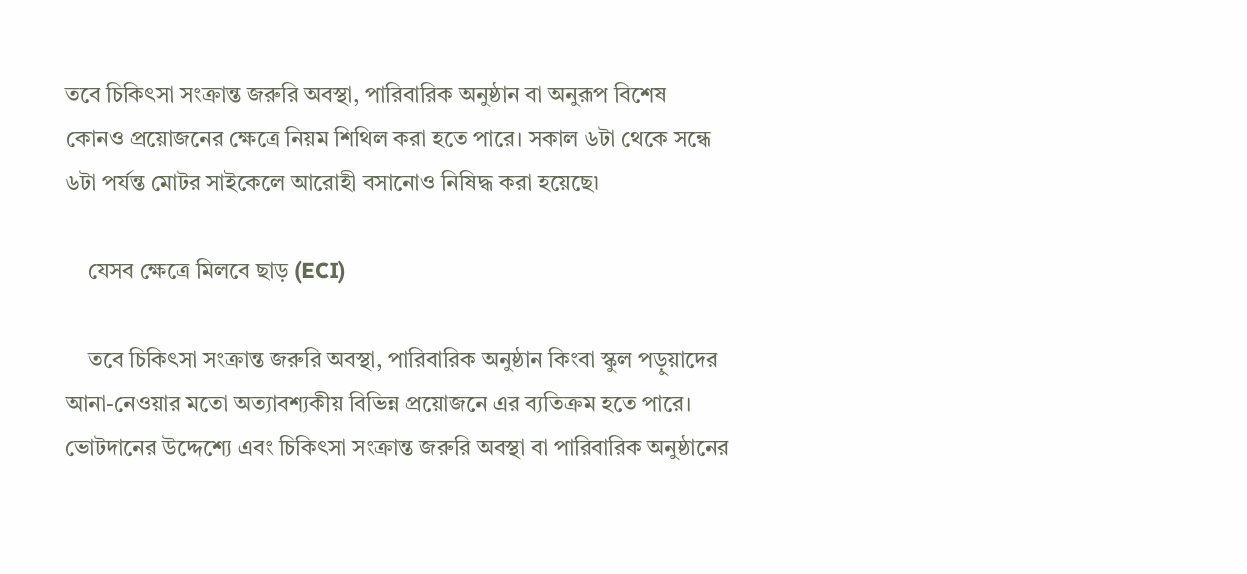তবে চিকিৎসা সংক্রান্ত জরুরি অবস্থা, পারিবারিক অনুষ্ঠান বা অনুরূপ বিশেষ কোনও প্রয়োজনের ক্ষেত্রে নিয়ম শিথিল করা হতে পারে। সকাল ৬টা থেকে সন্ধে ৬টা পর্যন্ত মোটর সাইকেলে আরোহী বসানোও নিষিদ্ধ করা হয়েছে৷

    যেসব ক্ষেত্রে মিলবে ছাড় (ECI)

    তবে চিকিৎসা সংক্রান্ত জরুরি অবস্থা, পারিবারিক অনুষ্ঠান কিংবা স্কুল পড়ুয়াদের আনা-নেওয়ার মতো অত্যাবশ্যকীয় বিভিন্ন প্রয়োজনে এর ব্যতিক্রম হতে পারে। ভোটদানের উদ্দেশ্যে এবং চিকিৎসা সংক্রান্ত জরুরি অবস্থা বা পারিবারিক অনুষ্ঠানের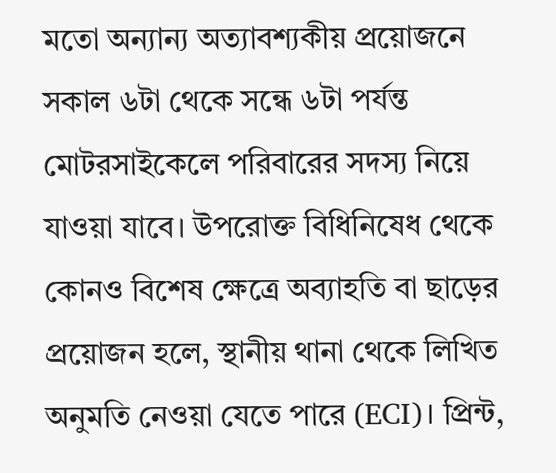মতো অন্যান্য অত্যাবশ্যকীয় প্রয়োজনে সকাল ৬টা থেকে সন্ধে ৬টা পর্যন্ত মোটরসাইকেলে পরিবারের সদস্য নিয়ে যাওয়া যাবে। উপরোক্ত বিধিনিষেধ থেকে কোনও বিশেষ ক্ষেত্রে অব্যাহতি বা ছাড়ের প্রয়োজন হলে, স্থানীয় থানা থেকে লিখিত অনুমতি নেওয়া যেতে পারে (ECI)। প্রিন্ট,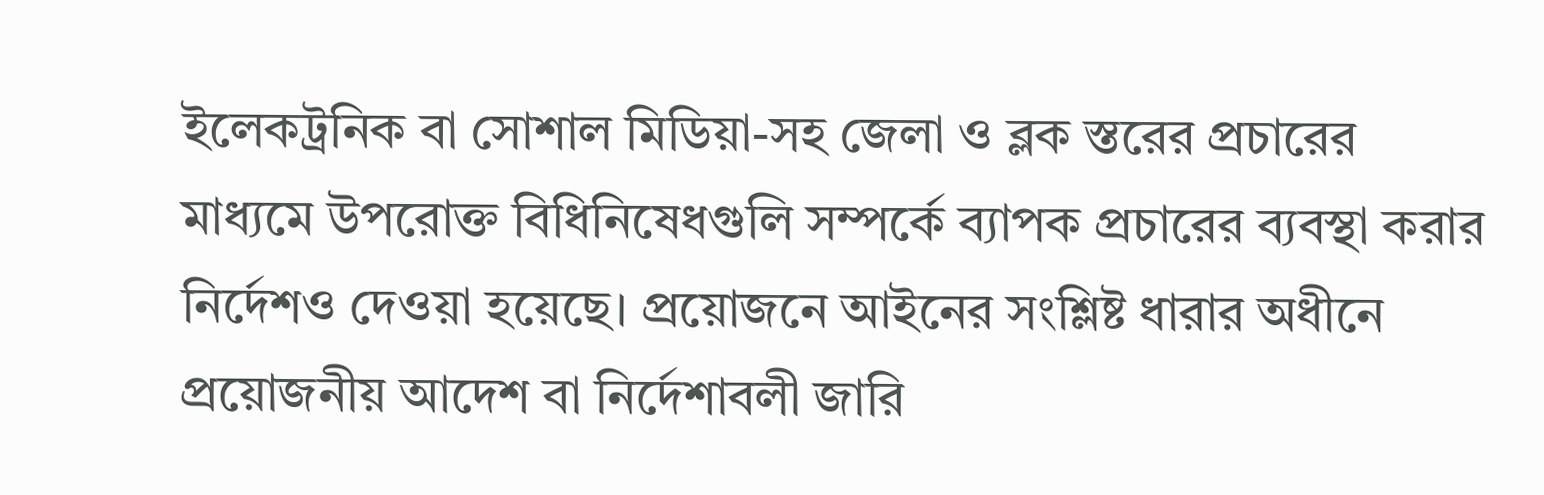ইলেকট্রনিক বা সোশাল মিডিয়া-সহ জেলা ও ব্লক স্তরের প্রচারের মাধ্যমে উপরোক্ত বিধিনিষেধগুলি সম্পর্কে ব্যাপক প্রচারের ব্যবস্থা করার নির্দেশও দেওয়া হয়েছে। প্রয়োজনে আইনের সংশ্লিষ্ট ধারার অধীনে প্রয়োজনীয় আদেশ বা নির্দেশাবলী জারি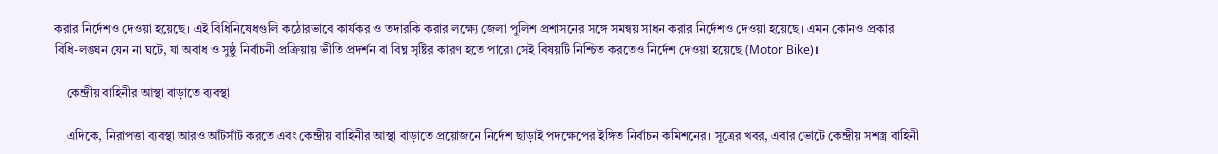করার নির্দেশও দেওয়া হয়েছে। এই বিধিনিষেধগুলি কঠোরভাবে কার্যকর ও তদারকি করার লক্ষ্যে জেলা পুলিশ প্রশাসনের সঙ্গে সমন্বয় সাধন করার নির্দেশও দেওয়া হয়েছে। এমন কোনও প্রকার বিধি-লঙ্ঘন যেন না ঘটে, যা অবাধ ও সুষ্ঠু নির্বাচনী প্রক্রিয়ায় ভীতি প্রদর্শন বা বিঘ্ন সৃষ্টির কারণ হতে পারে৷ সেই বিষয়টি নিশ্চিত করতেও নির্দেশ দেওয়া হয়েছে (Motor Bike)।

    কেন্দ্রীয় বাহিনীর আস্থা বাড়াতে ব্যবস্থা

    এদিকে, নিরাপত্তা ব্যবস্থা আরও আঁটসাঁট করতে এবং কেন্দ্রীয় বাহিনীর আস্থা বাড়াতে প্রয়োজনে নির্দেশ ছাড়াই পদক্ষেপের ইঙ্গিত নির্বাচন কমিশনের। সূত্রের খবর, এবার ভোটে কেন্দ্রীয় সশস্ত্র বাহিনী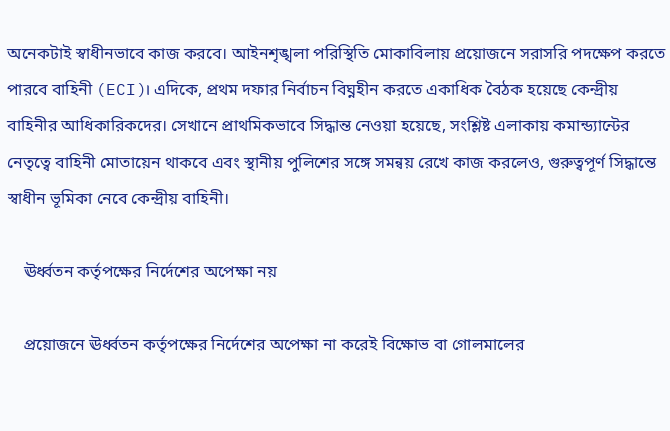অনেকটাই স্বাধীনভাবে কাজ করবে। আইনশৃঙ্খলা পরিস্থিতি মোকাবিলায় প্রয়োজনে সরাসরি পদক্ষেপ করতে পারবে বাহিনী (ECI)। এদিকে, প্রথম দফার নির্বাচন বিঘ্নহীন করতে একাধিক বৈঠক হয়েছে কেন্দ্রীয় বাহিনীর আধিকারিকদের। সেখানে প্রাথমিকভাবে সিদ্ধান্ত নেওয়া হয়েছে, সংশ্লিষ্ট এলাকায় কমান্ড্যান্টের নেতৃত্বে বাহিনী মোতায়েন থাকবে এবং স্থানীয় পুলিশের সঙ্গে সমন্বয় রেখে কাজ করলেও, গুরুত্বপূর্ণ সিদ্ধান্তে স্বাধীন ভূমিকা নেবে কেন্দ্রীয় বাহিনী।

    ঊর্ধ্বতন কর্তৃপক্ষের নির্দেশের অপেক্ষা নয়

    প্রয়োজনে ঊর্ধ্বতন কর্তৃপক্ষের নির্দেশের অপেক্ষা না করেই বিক্ষোভ বা গোলমালের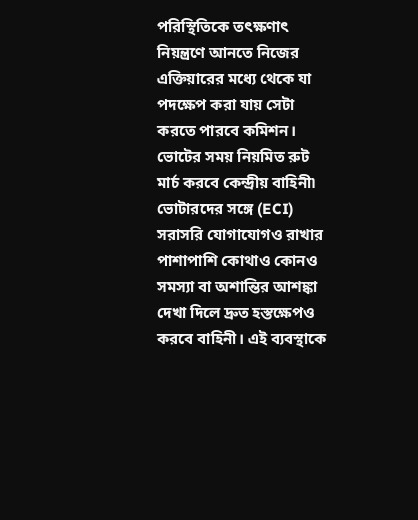পরিস্থিতিকে তৎক্ষণাৎ নিয়ন্ত্রণে আনতে নিজের এক্তিয়ারের মধ্যে থেকে যা পদক্ষেপ করা যায় সেটা করতে পারবে কমিশন। ভোটের সময় নিয়মিত রুট মার্চ করবে কেন্দ্রীয় বাহিনী৷ ভোটারদের সঙ্গে (ECI) সরাসরি যোগাযোগও রাখার পাশাপাশি কোথাও কোনও সমস্যা বা অশান্তির আশঙ্কা দেখা দিলে দ্রুত হস্তক্ষেপও করবে বাহিনী। এই ব্যবস্থাকে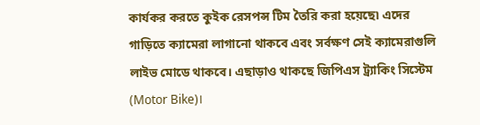কার্যকর করতে কুইক রেসপন্স টিম তৈরি করা হয়েছে৷ এদের গাড়িতে ক্যামেরা লাগানো থাকবে এবং সর্বক্ষণ সেই ক্যামেরাগুলি লাইভ মোডে থাকবে। এছাড়াও থাকছে জিপিএস ট্র্যাকিং সিস্টেম (Motor Bike)।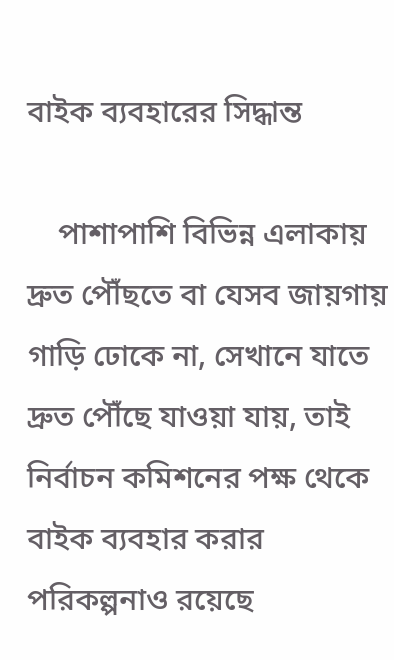বাইক ব্যবহারের সিদ্ধান্ত

    পাশাপাশি বিভিন্ন এলাকায় দ্রুত পৌঁছতে বা যেসব জায়গায় গাড়ি ঢোকে না, সেখানে যাতে দ্রুত পৌঁছে যাওয়া যায়, তাই নির্বাচন কমিশনের পক্ষ থেকে বাইক ব্যবহার করার পরিকল্পনাও রয়েছে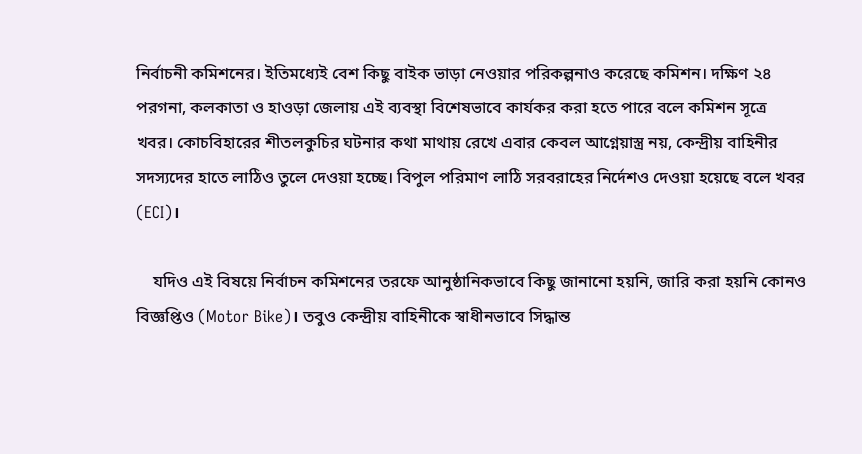নির্বাচনী কমিশনের। ইতিমধ্যেই বেশ কিছু বাইক ভাড়া নেওয়ার পরিকল্পনাও করেছে কমিশন। দক্ষিণ ২৪ পরগনা, কলকাতা ও হাওড়া জেলায় এই ব্যবস্থা বিশেষভাবে কার্যকর করা হতে পারে বলে কমিশন সূত্রে খবর। কোচবিহারের শীতলকুচির ঘটনার কথা মাথায় রেখে এবার কেবল আগ্নেয়াস্ত্র নয়, কেন্দ্রীয় বাহিনীর সদস্যদের হাতে লাঠিও তুলে দেওয়া হচ্ছে। বিপুল পরিমাণ লাঠি সরবরাহের নির্দেশও দেওয়া হয়েছে বলে খবর (ECI)।

    যদিও এই বিষয়ে নির্বাচন কমিশনের তরফে আনুষ্ঠানিকভাবে কিছু জানানো হয়নি, জারি করা হয়নি কোনও বিজ্ঞপ্তিও (Motor Bike)। তবুও কেন্দ্রীয় বাহিনীকে স্বাধীনভাবে সিদ্ধান্ত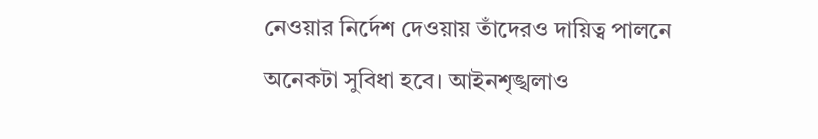নেওয়ার নির্দেশ দেওয়ায় তাঁদেরও দায়িত্ব পালনে অনেকটা সুবিধা হবে। আইনশৃঙ্খলাও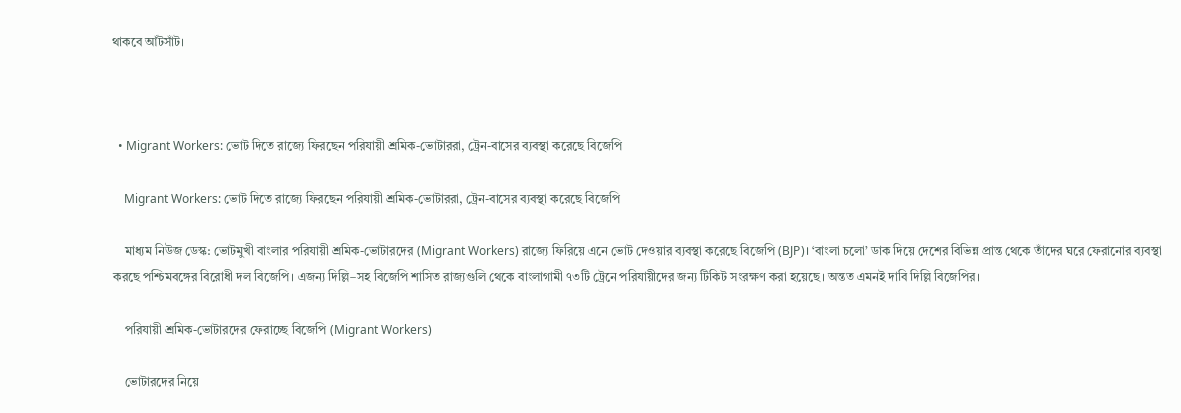থাকবে আঁটসাঁট।



  • Migrant Workers: ভোট দিতে রাজ্যে ফিরছেন পরিযায়ী শ্রমিক-ভোটাররা, ট্রেন-বাসের ব্যবস্থা করেছে বিজেপি

    Migrant Workers: ভোট দিতে রাজ্যে ফিরছেন পরিযায়ী শ্রমিক-ভোটাররা, ট্রেন-বাসের ব্যবস্থা করেছে বিজেপি

    মাধ্যম নিউজ ডেস্ক: ভোটমুখী বাংলার পরিযায়ী শ্রমিক-ভোটারদের (Migrant Workers) রাজ্যে ফিরিয়ে এনে ভোট দেওয়ার ব্যবস্থা করেছে বিজেপি (BJP)। ‘বাংলা চলো’ ডাক দিয়ে দেশের বিভিন্ন প্রান্ত থেকে তাঁদের ঘরে ফেরানোর ব্যবস্থা করছে পশ্চিমবঙ্গের বিরোধী দল বিজেপি। এজন্য দিল্লি–সহ বিজেপি শাসিত রাজ্যগুলি থেকে বাংলাগামী ৭৩টি ট্রেনে পরিযায়ীদের জন্য টিকিট সংরক্ষণ করা হয়েছে। অন্তত এমনই দাবি দিল্লি বিজেপির।

    পরিযায়ী শ্রমিক-ভোটারদের ফেরাচ্ছে বিজেপি (Migrant Workers)

    ভোটারদের নিয়ে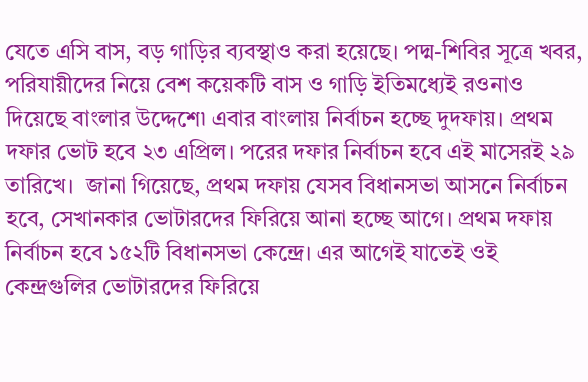যেতে এসি বাস, বড় গাড়ির ব্যবস্থাও করা হয়েছে। পদ্ম-শিবির সূত্রে খবর, পরিযায়ীদের নিয়ে বেশ কয়েকটি বাস ও গাড়ি ইতিমধ্যেই রওনাও দিয়েছে বাংলার উদ্দেশে৷ এবার বাংলায় নির্বাচন হচ্ছে দুদফায়। প্রথম দফার ভোট হবে ২৩ এপ্রিল। পরের দফার নির্বাচন হবে এই মাসেরই ২৯ তারিখে।  জানা গিয়েছে, প্রথম দফায় যেসব বিধানসভা আসনে নির্বাচন হবে, সেখানকার ভোটারদের ফিরিয়ে আনা হচ্ছে আগে। প্রথম দফায় নির্বাচন হবে ১৫২টি বিধানসভা কেন্দ্রে। এর আগেই যাতেই ওই কেন্দ্রগুলির ভোটারদের ফিরিয়ে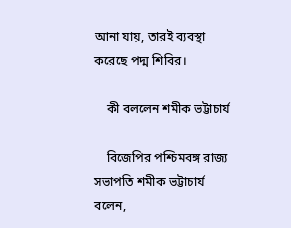আনা যায়, তারই ব্যবস্থা করেছে পদ্ম শিবির।

    কী বললেন শমীক ভট্টাচার্য

    বিজেপির পশ্চিমবঙ্গ রাজ্য সভাপতি শমীক ভট্টাচার্য বলেন,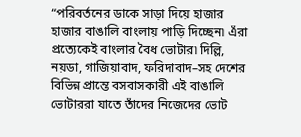“পরিবর্তনের ডাকে সাড়া দিয়ে হাজার হাজার বাঙালি বাংলায় পাড়ি দিচ্ছেন৷ এঁরা প্রত্যেকেই বাংলার বৈধ ভোটার৷ দিল্লি, নয়ডা, গাজিয়াবাদ, ফরিদাবাদ–সহ দেশের বিভিন্ন প্রান্তে বসবাসকারী এই বাঙালি ভোটাররা যাতে তাঁদের নিজেদের ভোট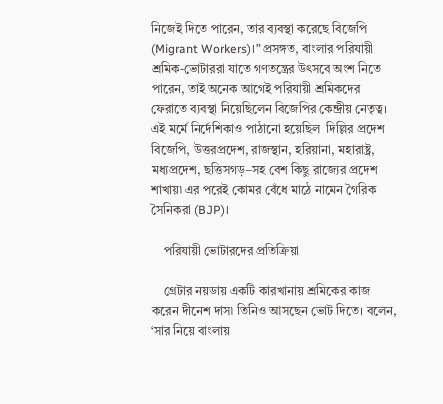নিজেই দিতে পারেন, তার ব্যবস্থা করেছে বিজেপি (Migrant Workers)।” প্রসঙ্গত, বাংলার পরিযায়ী শ্রমিক-ভোটাররা যাতে গণতন্ত্রের উৎসবে অংশ নিতে পারেন, তাই অনেক আগেই পরিযায়ী শ্রমিকদের ফেরাতে ব্যবস্থা নিয়েছিলেন বিজেপির কেন্দ্রীয় নেতৃত্ব। এই মর্মে নির্দেশিকাও পাঠানো হয়েছিল  দিল্লির প্রদেশ বিজেপি, উত্তরপ্রদেশ, রাজস্থান, হরিয়ানা, মহারাষ্ট্র, মধ্যপ্রদেশ, ছত্তিসগড়–সহ বেশ কিছু রাজ্যের প্রদেশ শাখায়৷ এর পরেই কোমর বেঁধে মাঠে নামেন গৈরিক সৈনিকরা (BJP)।

    পরিযায়ী ভোটারদের প্রতিক্রিয়া

    গ্রেটার নয়ডায় একটি কারখানায় শ্রমিকের কাজ করেন দীনেশ দাস৷ তিনিও আসছেন ভোট দিতে। বলেন, ‘সার নিয়ে বাংলায়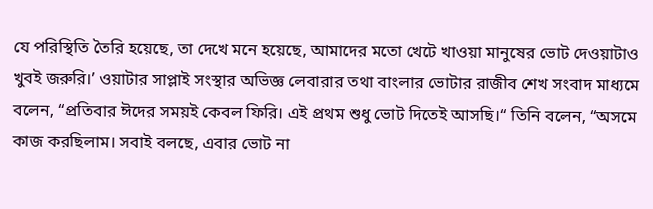যে পরিস্থিতি তৈরি হয়েছে, তা দেখে মনে হয়েছে, আমাদের মতো খেটে খাওয়া মানুষের ভোট দেওয়াটাও খুবই জরুরি।’ ওয়াটার সাপ্লাই সংস্থার অভিজ্ঞ লেবারার তথা বাংলার ভোটার রাজীব শেখ সংবাদ মাধ্যমে বলেন, “প্রতিবার ঈদের সময়ই কেবল ফিরি। এই প্রথম শুধু ভোট দিতেই আসছি।“ তিনি বলেন, “অসমে কাজ করছিলাম। সবাই বলছে, এবার ভোট না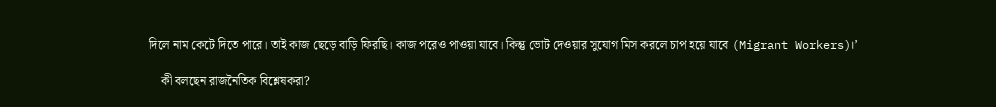দিলে নাম কেটে দিতে পারে। তাই কাজ ছেড়ে বাড়ি ফিরছি। কাজ পরেও পাওয়া যাবে। কিন্তু ভোট দেওয়ার সুযোগ মিস করলে চাপ হয়ে যাবে (Migrant Workers)।’

    কী বলছেন রাজনৈতিক বিশ্লেষকরা?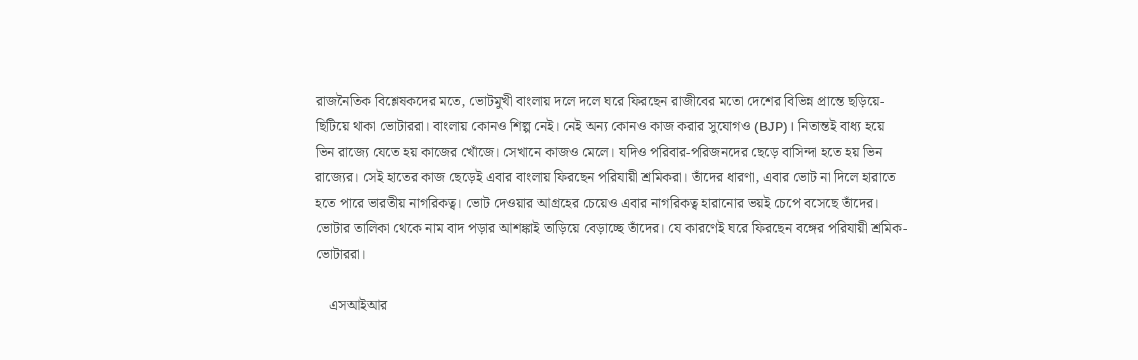রাজনৈতিক বিশ্লেষকদের মতে, ভোটমুখী বাংলায় দলে দলে ঘরে ফিরছেন রাজীবের মতো দেশের বিভিন্ন প্রান্তে ছড়িয়ে-ছিটিয়ে থাকা ভোটাররা। বাংলায় কোনও শিল্প নেই। নেই অন্য কোনও কাজ করার সুযোগও (BJP)। নিতান্তই বাধ্য হয়ে ভিন রাজ্যে যেতে হয় কাজের খোঁজে। সেখানে কাজও মেলে। যদিও পরিবার-পরিজনদের ছেড়ে বাসিন্দা হতে হয় ভিন রাজ্যের। সেই হাতের কাজ ছেড়েই এবার বাংলায় ফিরছেন পরিযায়ী শ্রমিকরা। তাঁদের ধারণা, এবার ভোট না দিলে হারাতে হতে পারে ভারতীয় নাগরিকত্ব। ভোট দেওয়ার আগ্রহের চেয়েও এবার নাগরিকত্ব হারানোর ভয়ই চেপে বসেছে তাঁদের। ভোটার তালিকা থেকে নাম বাদ পড়ার আশঙ্কাই তাড়িয়ে বেড়াচ্ছে তাঁদের। যে কারণেই ঘরে ফিরছেন বঙ্গের পরিযায়ী শ্রমিক-ভোটাররা।

    এসআইআর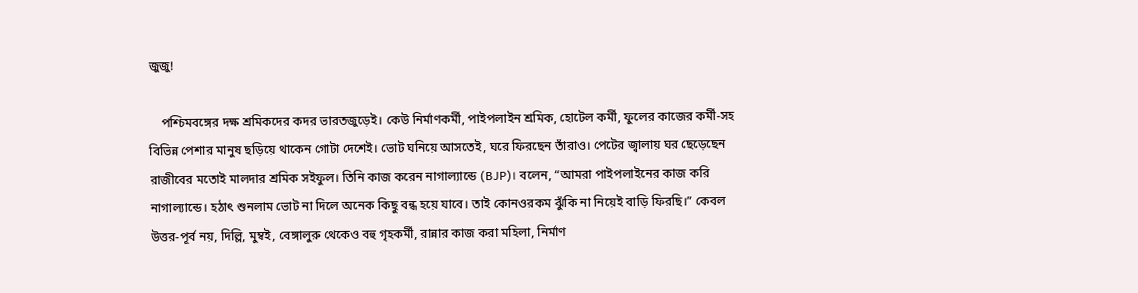জুজু!

    পশ্চিমবঙ্গের দক্ষ শ্রমিকদের কদর ভারতজুড়েই। কেউ নির্মাণকর্মী, পাইপলাইন শ্রমিক, হোটেল কর্মী, ফুলের কাজের কর্মী-সহ বিভিন্ন পেশার মানুষ ছড়িয়ে থাকেন গোটা দেশেই। ভোট ঘনিয়ে আসতেই, ঘরে ফিরছেন তাঁরাও। পেটের জ্বালায় ঘর ছেড়েছেন রাজীবের মতোই মালদার শ্রমিক সইফুল। তিনি কাজ করেন নাগাল্যান্ডে (BJP)। বলেন, “আমরা পাইপলাইনের কাজ করি নাগাল্যান্ডে। হঠাৎ শুনলাম ভোট না দিলে অনেক কিছু বন্ধ হয়ে যাবে। তাই কোনওরকম ঝুঁকি না নিয়েই বাড়ি ফিরছি।” কেবল উত্তর-পূর্ব নয়, দিল্লি, মুম্বই, বেঙ্গালুরু থেকেও বহু গৃহকর্মী, রান্নার কাজ করা মহিলা, নির্মাণ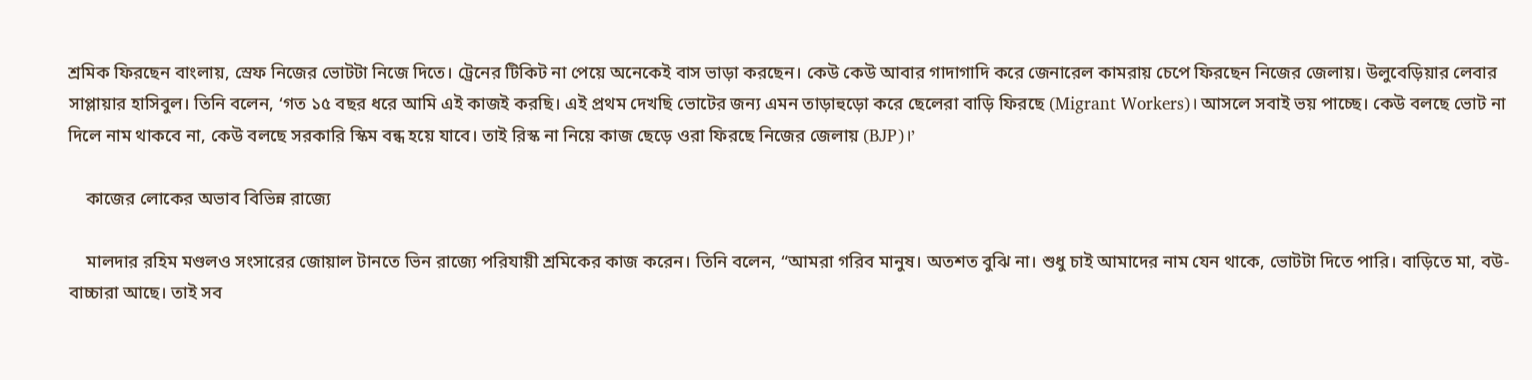শ্রমিক ফিরছেন বাংলায়, স্রেফ নিজের ভোটটা নিজে দিতে। ট্রেনের টিকিট না পেয়ে অনেকেই বাস ভাড়া করছেন। কেউ কেউ আবার গাদাগাদি করে জেনারেল কামরায় চেপে ফিরছেন নিজের জেলায়। উলুবেড়িয়ার লেবার সাপ্লায়ার হাসিবুল। তিনি বলেন, ‘গত ১৫ বছর ধরে আমি এই কাজই করছি। এই প্রথম দেখছি ভোটের জন্য এমন তাড়াহুড়ো করে ছেলেরা বাড়ি ফিরছে (Migrant Workers)। আসলে সবাই ভয় পাচ্ছে। কেউ বলছে ভোট না দিলে নাম থাকবে না, কেউ বলছে সরকারি স্কিম বন্ধ হয়ে যাবে। তাই রিস্ক না নিয়ে কাজ ছেড়ে ওরা ফিরছে নিজের জেলায় (BJP)।’

    কাজের লোকের অভাব বিভিন্ন রাজ্যে

    মালদার রহিম মণ্ডলও সংসারের জোয়াল টানতে ভিন রাজ্যে পরিযায়ী শ্রমিকের কাজ করেন। তিনি বলেন, “আমরা গরিব মানুষ। অতশত বুঝি না। শুধু চাই আমাদের নাম যেন থাকে, ভোটটা দিতে পারি। বাড়িতে মা, বউ-বাচ্চারা আছে। তাই সব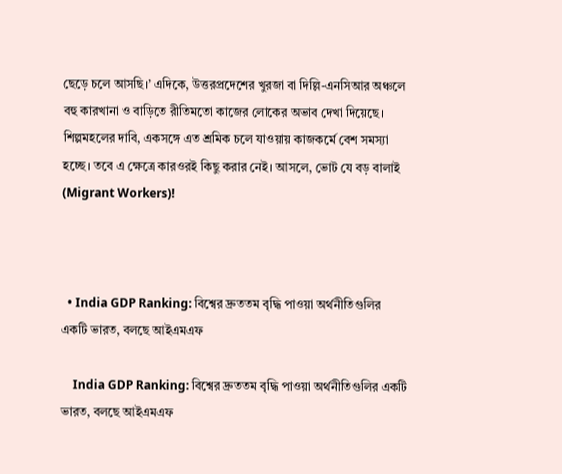ছেড়ে চলে আসছি।’ এদিকে, উত্তরপ্রদেশের খুরজা বা দিল্লি-এনসিআর অঞ্চলে বহু কারখানা ও বাড়িতে রীতিমতো কাজের লোকের অভাব দেখা দিয়েছে। শিল্পমহলের দাবি, একসঙ্গে এত শ্রমিক চলে যাওয়ায় কাজকর্মে বেশ সমস্যা হচ্ছে। তবে এ ক্ষেত্রে কারওরই কিছু করার নেই। আসলে, ভোট যে বড় বালাই (Migrant Workers)!



  • India GDP Ranking: বিশ্বের দ্রুততম বৃদ্ধি পাওয়া অর্থনীতিগুলির একটি ভারত, বলছে আইএমএফ

    India GDP Ranking: বিশ্বের দ্রুততম বৃদ্ধি পাওয়া অর্থনীতিগুলির একটি ভারত, বলছে আইএমএফ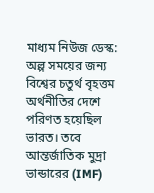মাধ্যম নিউজ ডেস্ক: অল্প সময়ের জন্য বিশ্বের চতুর্থ বৃহত্তম অর্থনীতির দেশে পরিণত হয়েছিল ভারত। তবে আন্তর্জাতিক মুদ্রা ভান্ডারের (IMF)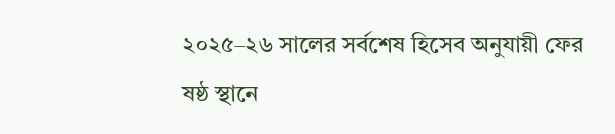২০২৫–২৬ সালের সর্বশেষ হিসেব অনুযায়ী ফের ষষ্ঠ স্থানে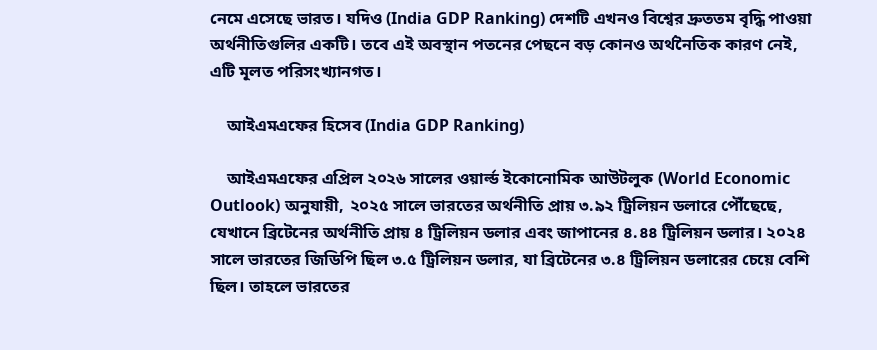নেমে এসেছে ভারত। যদিও (India GDP Ranking) দেশটি এখনও বিশ্বের দ্রুততম বৃদ্ধি পাওয়া অর্থনীতিগুলির একটি। তবে এই অবস্থান পতনের পেছনে বড় কোনও অর্থনৈতিক কারণ নেই, এটি মূলত পরিসংখ্যানগত।

    আইএমএফের হিসেব (India GDP Ranking)

    আইএমএফের এপ্রিল ২০২৬ সালের ওয়ার্ল্ড ইকোনোমিক আউটলুক (World Economic Outlook) অনুযায়ী, ২০২৫ সালে ভারতের অর্থনীতি প্রায় ৩.৯২ ট্রিলিয়ন ডলারে পৌঁছেছে, যেখানে ব্রিটেনের অর্থনীতি প্রায় ৪ ট্রিলিয়ন ডলার এবং জাপানের ৪.৪৪ ট্রিলিয়ন ডলার। ২০২৪ সালে ভারতের জিডিপি ছিল ৩.৫ ট্রিলিয়ন ডলার, যা ব্রিটেনের ৩.৪ ট্রিলিয়ন ডলারের চেয়ে বেশি ছিল। তাহলে ভারতের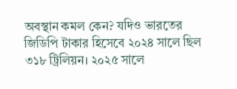অবস্থান কমল কেন? যদিও ভারতের জিডিপি টাকার হিসেবে ২০২৪ সালে ছিল ৩১৮ ট্রিলিয়ন। ২০২৫ সালে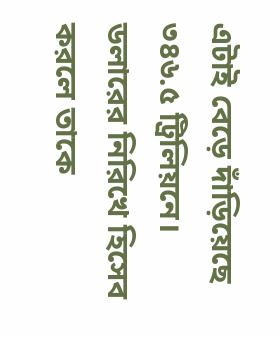এটাই বেড়ে দাঁড়িয়েছে ৩৪৬.৫ ট্রিলিয়নে। ডলারের নিরিখে হিসেব করলে তাকে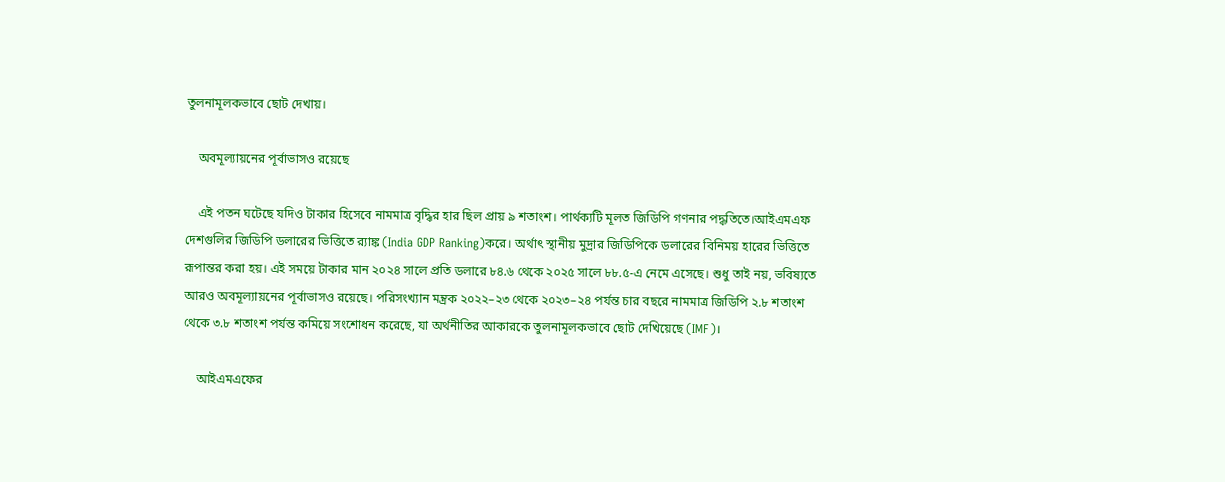তুলনামূলকভাবে ছোট দেখায়।

    অবমূল্যায়নের পূর্বাভাসও রয়েছে

    এই পতন ঘটেছে যদিও টাকার হিসেবে নামমাত্র বৃদ্ধির হার ছিল প্রায় ৯ শতাংশ। পার্থক্যটি মূলত জিডিপি গণনার পদ্ধতিতে।আইএমএফ দেশগুলির জিডিপি ডলারের ভিত্তিতে র‍্যাঙ্ক (India GDP Ranking)করে। অর্থাৎ স্থানীয় মুদ্রার জিডিপিকে ডলারের বিনিময় হারের ভিত্তিতে রূপান্তর করা হয়। এই সময়ে টাকার মান ২০২৪ সালে প্রতি ডলারে ৮৪.৬ থেকে ২০২৫ সালে ৮৮.৫-এ নেমে এসেছে। শুধু তাই নয়, ভবিষ্যতে আরও অবমূল্যায়নের পূর্বাভাসও রয়েছে। পরিসংখ্যান মন্ত্রক ২০২২–২৩ থেকে ২০২৩–২৪ পর্যন্ত চার বছরে নামমাত্র জিডিপি ২.৮ শতাংশ থেকে ৩.৮ শতাংশ পর্যন্ত কমিয়ে সংশোধন করেছে, যা অর্থনীতির আকারকে তুলনামূলকভাবে ছোট দেখিয়েছে (IMF)।

    আইএমএফের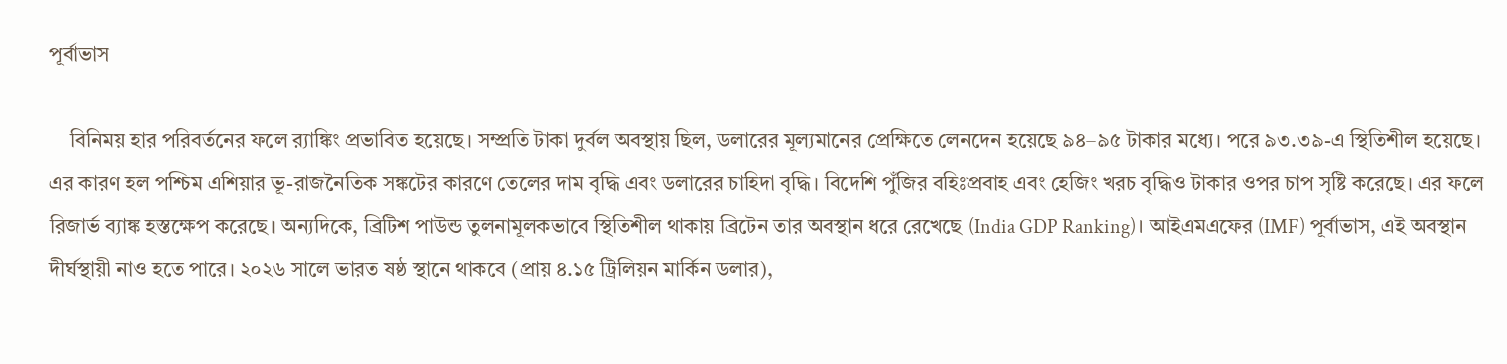পূর্বাভাস

    বিনিময় হার পরিবর্তনের ফলে র‍্যাঙ্কিং প্রভাবিত হয়েছে। সম্প্রতি টাকা দুর্বল অবস্থায় ছিল, ডলারের মূল্যমানের প্রেক্ষিতে লেনদেন হয়েছে ৯৪–৯৫ টাকার মধ্যে। পরে ৯৩.৩৯-এ স্থিতিশীল হয়েছে। এর কারণ হল পশ্চিম এশিয়ার ভূ-রাজনৈতিক সঙ্কটের কারণে তেলের দাম বৃদ্ধি এবং ডলারের চাহিদা বৃদ্ধি। বিদেশি পুঁজির বহিঃপ্রবাহ এবং হেজিং খরচ বৃদ্ধিও টাকার ওপর চাপ সৃষ্টি করেছে। এর ফলে রিজার্ভ ব্যাঙ্ক হস্তক্ষেপ করেছে। অন্যদিকে, ব্রিটিশ পাউন্ড তুলনামূলকভাবে স্থিতিশীল থাকায় ব্রিটেন তার অবস্থান ধরে রেখেছে (India GDP Ranking)। আইএমএফের (IMF) পূর্বাভাস, এই অবস্থান দীর্ঘস্থায়ী নাও হতে পারে। ২০২৬ সালে ভারত ষষ্ঠ স্থানে থাকবে (প্রায় ৪.১৫ ট্রিলিয়ন মার্কিন ডলার),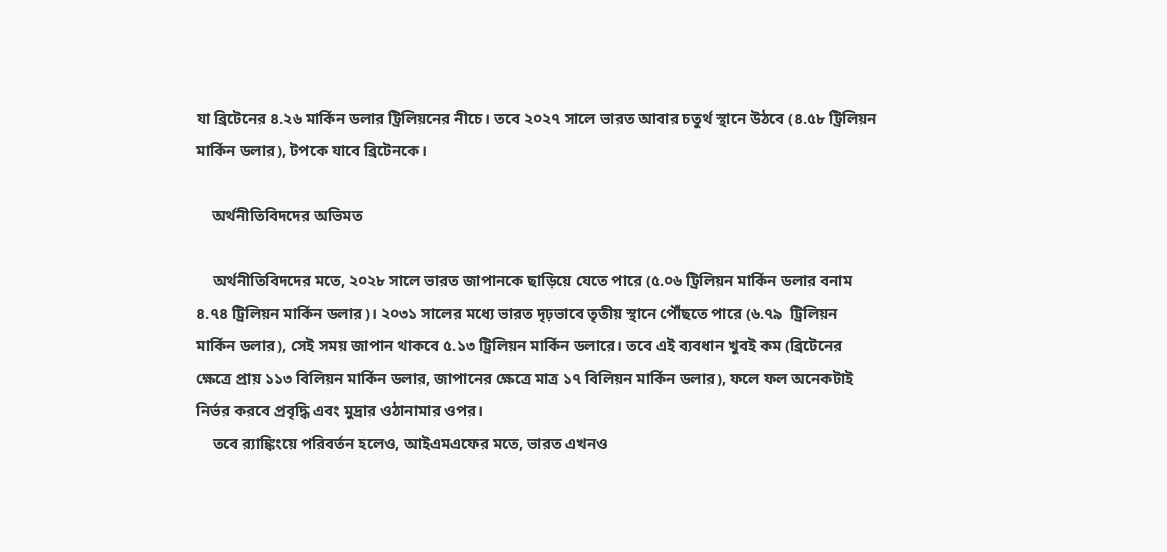যা ব্রিটেনের ৪.২৬ মার্কিন ডলার ট্রিলিয়নের নীচে। তবে ২০২৭ সালে ভারত আবার চতুর্থ স্থানে উঠবে (৪.৫৮ ট্রিলিয়ন মার্কিন ডলার), টপকে যাবে ব্রিটেনকে।

    অর্থনীতিবিদদের অভিমত

    অর্থনীতিবিদদের মতে, ২০২৮ সালে ভারত জাপানকে ছাড়িয়ে যেতে পারে (৫.০৬ ট্রিলিয়ন মার্কিন ডলার বনাম ৪.৭৪ ট্রিলিয়ন মার্কিন ডলার)। ২০৩১ সালের মধ্যে ভারত দৃঢ়ভাবে তৃতীয় স্থানে পৌঁছতে পারে (৬.৭৯  ট্রিলিয়ন মার্কিন ডলার), সেই সময় জাপান থাকবে ৫.১৩ ট্রিলিয়ন মার্কিন ডলারে। তবে এই ব্যবধান খুবই কম (ব্রিটেনের ক্ষেত্রে প্রায় ১১৩ বিলিয়ন মার্কিন ডলার, জাপানের ক্ষেত্রে মাত্র ১৭ বিলিয়ন মার্কিন ডলার), ফলে ফল অনেকটাই নির্ভর করবে প্রবৃদ্ধি এবং মুদ্রার ওঠানামার ওপর।
    তবে র‍্যাঙ্কিংয়ে পরিবর্তন হলেও, আইএমএফের মতে, ভারত এখনও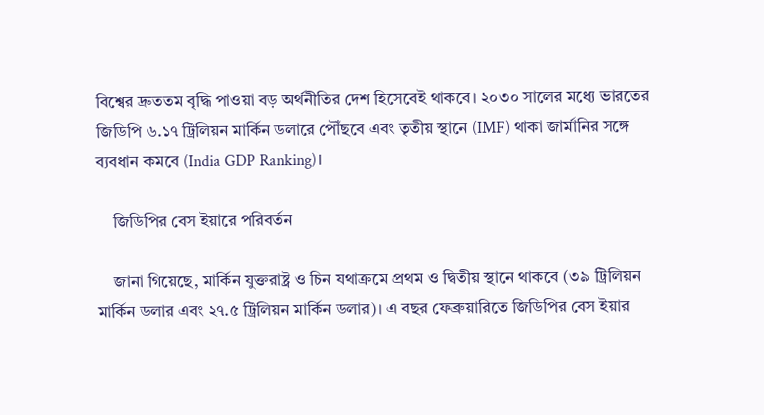বিশ্বের দ্রুততম বৃদ্ধি পাওয়া বড় অর্থনীতির দেশ হিসেবেই থাকবে। ২০৩০ সালের মধ্যে ভারতের জিডিপি ৬.১৭ ট্রিলিয়ন মার্কিন ডলারে পৌঁছবে এবং তৃতীয় স্থানে (IMF) থাকা জার্মানির সঙ্গে ব্যবধান কমবে (India GDP Ranking)।

    জিডিপির বেস ইয়ারে পরিবর্তন

    জানা গিয়েছে, মার্কিন যুক্তরাষ্ট্র ও চিন যথাক্রমে প্রথম ও দ্বিতীয় স্থানে থাকবে (৩৯ ট্রিলিয়ন মার্কিন ডলার এবং ২৭.৫ ট্রিলিয়ন মার্কিন ডলার)। এ বছর ফেব্রুয়ারিতে জিডিপির বেস ইয়ার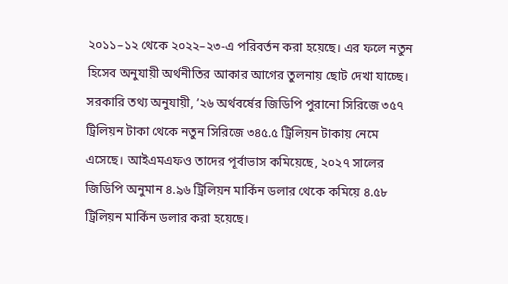২০১১–১২ থেকে ২০২২–২৩-এ পরিবর্তন করা হয়েছে। এর ফলে নতুন হিসেব অনুযায়ী অর্থনীতির আকার আগের তুলনায় ছোট দেখা যাচ্ছে। সরকারি তথ্য অনুযায়ী, ’২৬ অর্থবর্ষের জিডিপি পুরানো সিরিজে ৩৫৭ ট্রিলিয়ন টাকা থেকে নতুন সিরিজে ৩৪৫.৫ ট্রিলিয়ন টাকায় নেমে এসেছে। আইএমএফও তাদের পূর্বাভাস কমিয়েছে, ২০২৭ সালের জিডিপি অনুমান ৪.৯৬ ট্রিলিয়ন মার্কিন ডলার থেকে কমিয়ে ৪.৫৮ ট্রিলিয়ন মার্কিন ডলার করা হয়েছে।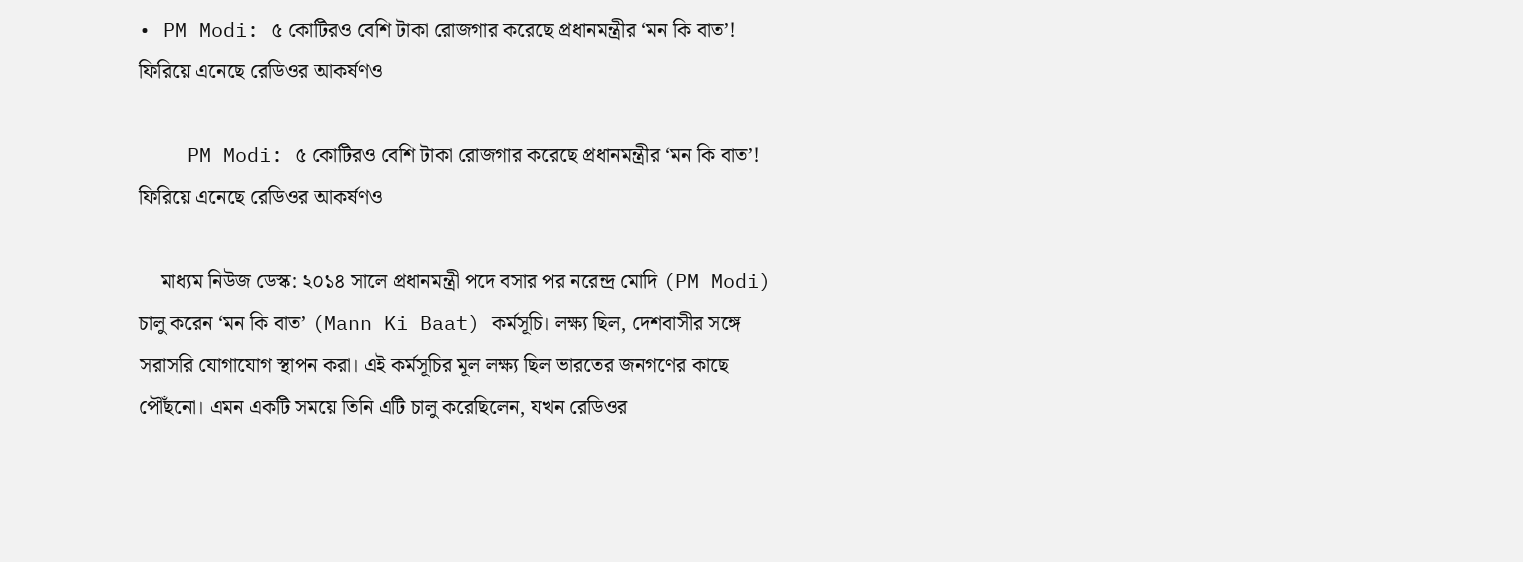• PM Modi: ৫ কোটিরও বেশি টাকা রোজগার করেছে প্রধানমন্ত্রীর ‘মন কি বাত’! ফিরিয়ে এনেছে রেডিওর আকর্ষণও

    PM Modi: ৫ কোটিরও বেশি টাকা রোজগার করেছে প্রধানমন্ত্রীর ‘মন কি বাত’! ফিরিয়ে এনেছে রেডিওর আকর্ষণও

    মাধ্যম নিউজ ডেস্ক: ২০১৪ সালে প্রধানমন্ত্রী পদে বসার পর নরেন্দ্র মোদি (PM Modi) চালু করেন ‘মন কি বাত’ (Mann Ki Baat) কর্মসূচি। লক্ষ্য ছিল, দেশবাসীর সঙ্গে সরাসরি যোগাযোগ স্থাপন করা। এই কর্মসূচির মূল লক্ষ্য ছিল ভারতের জনগণের কাছে পৌঁছনো। এমন একটি সময়ে তিনি এটি চালু করেছিলেন, যখন রেডিওর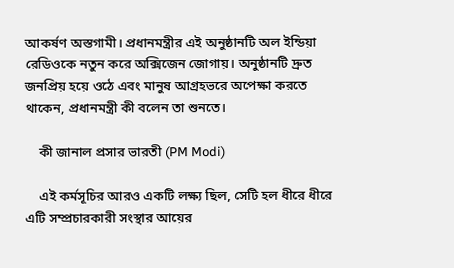আকর্ষণ অস্তগামী। প্রধানমন্ত্রীর এই অনুষ্ঠানটি অল ইন্ডিয়া রেডিওকে নতুন করে অক্সিজেন জোগায়। অনুষ্ঠানটি দ্রুত জনপ্রিয় হয়ে ওঠে এবং মানুষ আগ্রহভরে অপেক্ষা করতে থাকেন, প্রধানমন্ত্রী কী বলেন তা শুনতে।

    কী জানাল প্রসার ভারতী (PM Modi)

    এই কর্মসূচির আরও একটি লক্ষ্য ছিল, সেটি হল ধীরে ধীরে এটি সম্প্রচারকারী সংস্থার আয়ের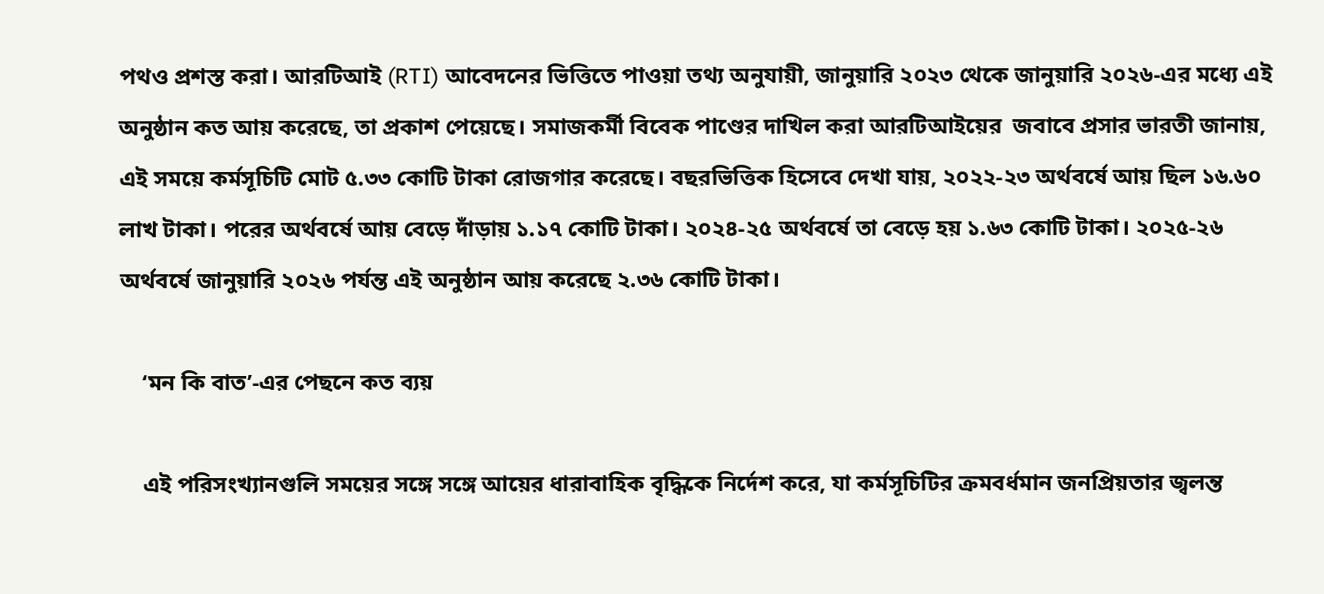পথও প্রশস্ত করা। আরটিআই (RTI) আবেদনের ভিত্তিতে পাওয়া তথ্য অনুযায়ী, জানুয়ারি ২০২৩ থেকে জানুয়ারি ২০২৬-এর মধ্যে এই অনুষ্ঠান কত আয় করেছে, তা প্রকাশ পেয়েছে। সমাজকর্মী বিবেক পাণ্ডের দাখিল করা আরটিআইয়ের  জবাবে প্রসার ভারতী জানায়, এই সময়ে কর্মসূচিটি মোট ৫.৩৩ কোটি টাকা রোজগার করেছে। বছরভিত্তিক হিসেবে দেখা যায়, ২০২২-২৩ অর্থবর্ষে আয় ছিল ১৬.৬০ লাখ টাকা। পরের অর্থবর্ষে আয় বেড়ে দাঁড়ায় ১.১৭ কোটি টাকা। ২০২৪-২৫ অর্থবর্ষে তা বেড়ে হয় ১.৬৩ কোটি টাকা। ২০২৫-২৬ অর্থবর্ষে জানুয়ারি ২০২৬ পর্যন্ত এই অনুষ্ঠান আয় করেছে ২.৩৬ কোটি টাকা।

    ‘মন কি বাত’-এর পেছনে কত ব্যয়

    এই পরিসংখ্যানগুলি সময়ের সঙ্গে সঙ্গে আয়ের ধারাবাহিক বৃদ্ধিকে নির্দেশ করে, যা কর্মসূচিটির ক্রমবর্ধমান জনপ্রিয়তার জ্বলন্ত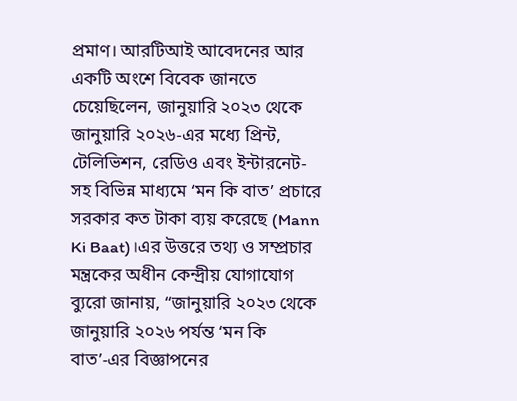প্রমাণ। আরটিআই আবেদনের আর একটি অংশে বিবেক জানতে চেয়েছিলেন, জানুয়ারি ২০২৩ থেকে জানুয়ারি ২০২৬-এর মধ্যে প্রিন্ট, টেলিভিশন, রেডিও এবং ইন্টারনেট-সহ বিভিন্ন মাধ্যমে ‘মন কি বাত’ প্রচারে সরকার কত টাকা ব্যয় করেছে (Mann Ki Baat)।এর উত্তরে তথ্য ও সম্প্রচার মন্ত্রকের অধীন কেন্দ্রীয় যোগাযোগ ব্যুরো জানায়, “জানুয়ারি ২০২৩ থেকে জানুয়ারি ২০২৬ পর্যন্ত ‘মন কি বাত’-এর বিজ্ঞাপনের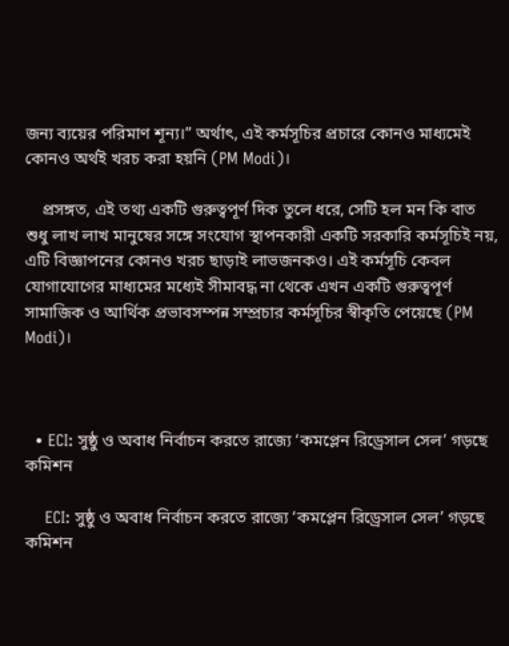জন্য ব্যয়ের পরিমাণ শূন্য।” অর্থাৎ, এই কর্মসূচির প্রচারে কোনও মাধ্যমেই কোনও অর্থই খরচ করা হয়নি (PM Modi)।

    প্রসঙ্গত, এই তথ্য একটি গুরুত্বপূর্ণ দিক তুলে ধরে, সেটি হল মন কি বাত শুধু লাখ লাখ মানুষের সঙ্গে সংযোগ স্থাপনকারী একটি সরকারি কর্মসূচিই নয়, এটি বিজ্ঞাপনের কোনও খরচ ছাড়াই লাভজনকও। এই কর্মসূচি কেবল যোগাযোগের মাধ্যমের মধ্যেই সীমাবদ্ধ না থেকে এখন একটি গুরুত্বপূর্ণ সামাজিক ও আর্থিক প্রভাবসম্পন্ন সম্প্রচার কর্মসূচির স্বীকৃতি পেয়েছে (PM Modi)।



  • ECI: সুষ্ঠু ও অবাধ নির্বাচন করতে রাজ্যে ‘কমপ্লেন রিড্রেসাল সেল’ গড়ছে কমিশন

    ECI: সুষ্ঠু ও অবাধ নির্বাচন করতে রাজ্যে ‘কমপ্লেন রিড্রেসাল সেল’ গড়ছে কমিশন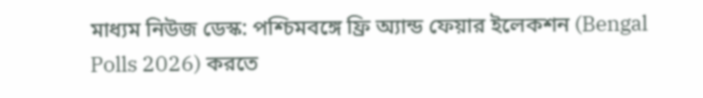মাধ্যম নিউজ ডেস্ক: পশ্চিমবঙ্গে ফ্রি অ্যান্ড ফেয়ার ইলেকশন (Bengal Polls 2026) করতে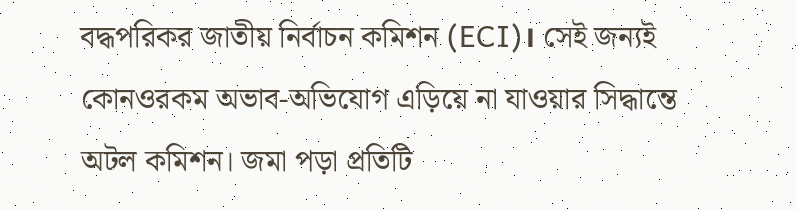বদ্ধপরিকর জাতীয় নির্বাচন কমিশন (ECI)। সেই জন্যই কোনওরকম অভাব-অভিযোগ এড়িয়ে না যাওয়ার সিদ্ধান্তে অটল কমিশন। জমা পড়া প্রতিটি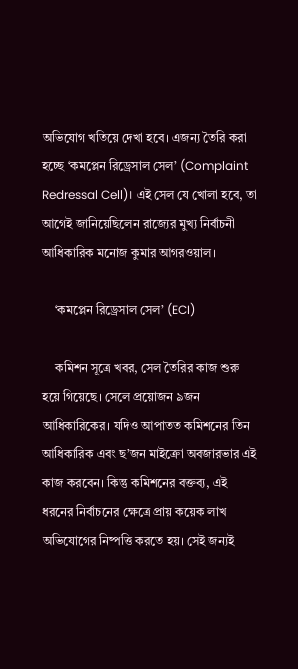অভিযোগ খতিয়ে দেখা হবে। এজন্য তৈরি করা হচ্ছে ‘কমপ্লেন রিড্রেসাল সেল’ (Complaint Redressal Cell)। এই সেল যে খোলা হবে, তা আগেই জানিয়েছিলেন রাজ্যের মুখ্য নির্বাচনী আধিকারিক মনোজ কুমার আগরওয়াল।

    ‘কমপ্লেন রিড্রেসাল সেল’ (ECI)

    কমিশন সূত্রে খবর, সেল তৈরির কাজ শুরু হয়ে গিয়েছে। সেলে প্রয়োজন ৯জন আধিকারিকের। যদিও আপাতত কমিশনের তিন আধিকারিক এবং ছ’জন মাইক্রো অবজারভার এই কাজ করবেন। কিন্তু কমিশনের বক্তব্য, এই ধরনের নির্বাচনের ক্ষেত্রে প্রায় কয়েক লাখ অভিযোগের নিষ্পত্তি করতে হয়। সেই জন্যই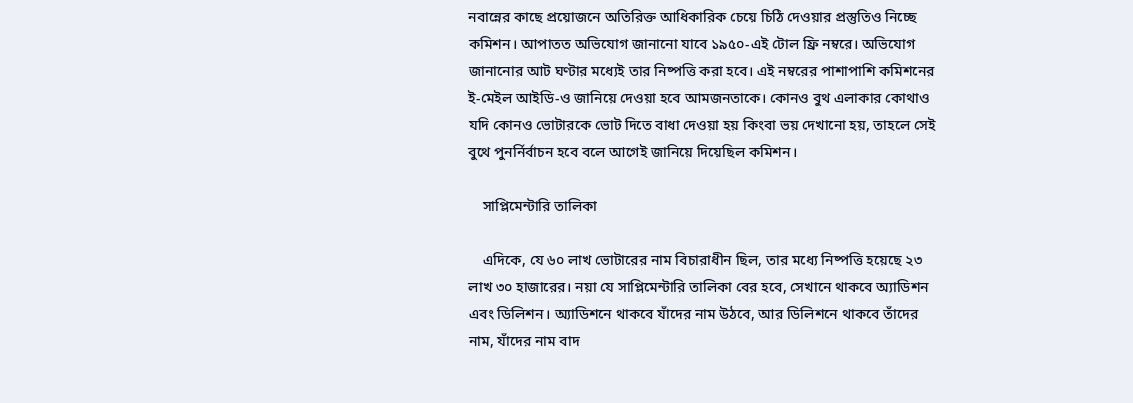নবান্নের কাছে প্রয়োজনে অতিরিক্ত আধিকারিক চেয়ে চিঠি দেওয়ার প্রস্তুতিও নিচ্ছে কমিশন। আপাতত অভিযোগ জানানো যাবে ১৯৫০-এই টোল ফ্রি নম্বরে। অভিযোগ জানানোর আট ঘণ্টার মধ্যেই তার নিষ্পত্তি করা হবে। এই নম্বরের পাশাপাশি কমিশনের ই-মেইল আইডি-ও জানিয়ে দেওয়া হবে আমজনতাকে। কোনও বুথ এলাকার কোথাও যদি কোনও ভোটারকে ভোট দিতে বাধা দেওয়া হয় কিংবা ভয় দেখানো হয়, তাহলে সেই বুথে পুনর্নির্বাচন হবে বলে আগেই জানিয়ে দিয়েছিল কমিশন।

    সাপ্লিমেন্টারি তালিকা

    এদিকে, যে ৬০ লাখ ভোটারের নাম বিচারাধীন ছিল, তার মধ্যে নিষ্পত্তি হয়েছে ২৩ লাখ ৩০ হাজারের। নয়া যে সাপ্লিমেন্টারি তালিকা বের হবে, সেখানে থাকবে অ্যাডিশন এবং ডিলিশন। অ্যাডিশনে থাকবে যাঁদের নাম উঠবে, আর ডিলিশনে থাকবে তাঁদের নাম, যাঁদের নাম বাদ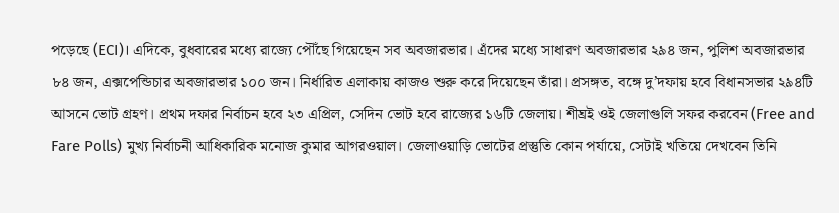পড়েছে (ECI)। এদিকে, বুধবারের মধ্যে রাজ্যে পৌঁছে গিয়েছেন সব অবজারভার। এঁদের মধ্যে সাধারণ অবজারভার ২৯৪ জন, পুলিশ অবজারভার ৮৪ জন, এক্সপেন্ডিচার অবজারভার ১০০ জন। নির্ধারিত এলাকায় কাজও শুরু করে দিয়েছেন তাঁরা। প্রসঙ্গত, বঙ্গে দু’দফায় হবে বিধানসভার ২৯৪টি আসনে ভোট গ্রহণ। প্রথম দফার নির্বাচন হবে ২৩ এপ্রিল, সেদিন ভোট হবে রাজ্যের ১৬টি জেলায়। শীঘ্রই ওই জেলাগুলি সফর করবেন (Free and Fare Polls) মুখ্য নির্বাচনী আধিকারিক মনোজ কুমার আগরওয়াল। জেলাওয়াড়ি ভোটের প্রস্তুতি কোন পর্যায়ে, সেটাই খতিয়ে দেখবেন তিনি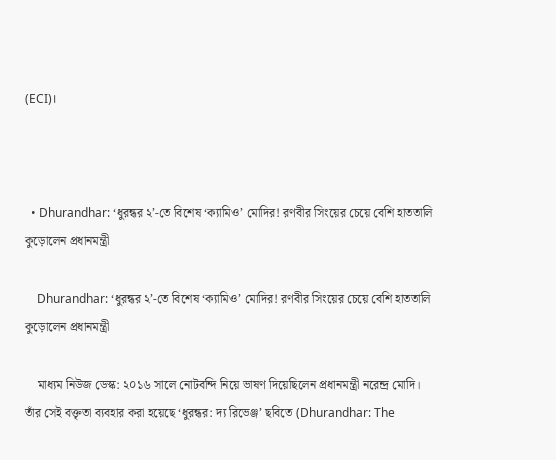(ECI)।



  • Dhurandhar: ‘ধুরন্ধর ২’-তে বিশেষ ‘ক্যামিও’ মোদির! রণবীর সিংয়ের চেয়ে বেশি হাততালি কুড়োলেন প্রধানমন্ত্রী

    Dhurandhar: ‘ধুরন্ধর ২’-তে বিশেষ ‘ক্যামিও’ মোদির! রণবীর সিংয়ের চেয়ে বেশি হাততালি কুড়োলেন প্রধানমন্ত্রী

    মাধ্যম নিউজ ডেস্ক: ২০১৬ সালে নোটবন্দি নিয়ে ভাষণ দিয়েছিলেন প্রধানমন্ত্রী নরেন্দ্র মোদি। তাঁর সেই বক্তৃতা ব্যবহার করা হয়েছে ‘ধুরন্ধর: দ্য রিভেঞ্জ’ ছবিতে (Dhurandhar: The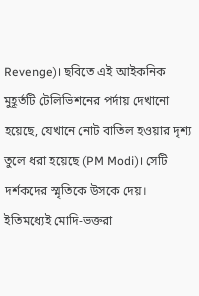Revenge)। ছবিতে এই আইকনিক মুহূর্তটি টেলিভিশনের পর্দায় দেখানো হয়েছে, যেখানে নোট বাতিল হওয়ার দৃশ্য তুলে ধরা হয়েছে (PM Modi)। সেটি দর্শকদের স্মৃতিকে উসকে দেয়। ইতিমধ্যেই মোদি-ভক্তরা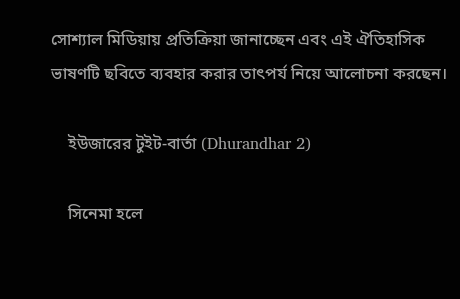সোশ্যাল মিডিয়ায় প্রতিক্রিয়া জানাচ্ছেন এবং এই ঐতিহাসিক ভাষণটি ছবিতে ব্যবহার করার তাৎপর্য নিয়ে আলোচনা করছেন।

    ইউজারের টুইট-বার্তা (Dhurandhar 2)

    সিনেমা হলে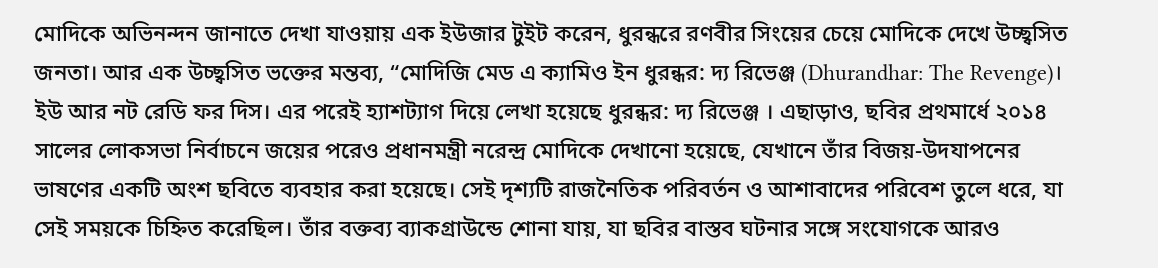মোদিকে অভিনন্দন জানাতে দেখা যাওয়ায় এক ইউজার টুইট করেন, ধুরন্ধরে রণবীর সিংয়ের চেয়ে মোদিকে দেখে উচ্ছ্বসিত জনতা। আর এক উচ্ছ্বসিত ভক্তের মন্তব্য, “মোদিজি মেড এ ক্যামিও ইন ধুরন্ধর: দ্য রিভেঞ্জ (Dhurandhar: The Revenge)। ইউ আর নট রেডি ফর দিস। এর পরেই হ্যাশট্যাগ দিয়ে লেখা হয়েছে ধুরন্ধর: দ্য রিভেঞ্জ । এছাড়াও, ছবির প্রথমার্ধে ২০১৪ সালের লোকসভা নির্বাচনে জয়ের পরেও প্রধানমন্ত্রী নরেন্দ্র মোদিকে দেখানো হয়েছে, যেখানে তাঁর বিজয়-উদযাপনের ভাষণের একটি অংশ ছবিতে ব্যবহার করা হয়েছে। সেই দৃশ্যটি রাজনৈতিক পরিবর্তন ও আশাবাদের পরিবেশ তুলে ধরে, যা সেই সময়কে চিহ্নিত করেছিল। তাঁর বক্তব্য ব্যাকগ্রাউন্ডে শোনা যায়, যা ছবির বাস্তব ঘটনার সঙ্গে সংযোগকে আরও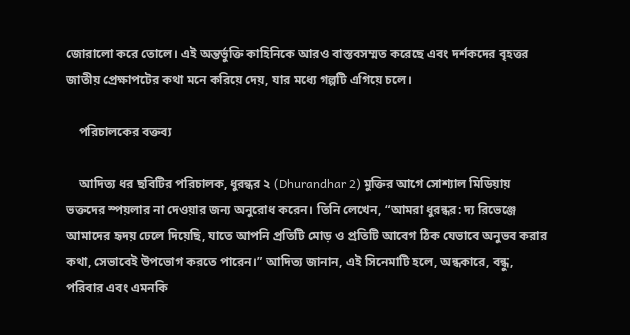জোরালো করে তোলে। এই অন্তর্ভুক্তি কাহিনিকে আরও বাস্তবসম্মত করেছে এবং দর্শকদের বৃহত্তর জাতীয় প্রেক্ষাপটের কথা মনে করিয়ে দেয়, যার মধ্যে গল্পটি এগিয়ে চলে।

    পরিচালকের বক্তব্য

    আদিত্য ধর ছবিটির পরিচালক, ধুরন্ধর ২ (Dhurandhar 2) মুক্তির আগে সোশ্যাল মিডিয়ায় ভক্তদের স্পয়লার না দেওয়ার জন্য অনুরোধ করেন। তিনি লেখেন, “আমরা ধুরন্ধর: দ্য রিভেঞ্জে আমাদের হৃদয় ঢেলে দিয়েছি, যাতে আপনি প্রতিটি মোড় ও প্রতিটি আবেগ ঠিক যেভাবে অনুভব করার কথা, সেভাবেই উপভোগ করতে পারেন।” আদিত্য জানান, এই সিনেমাটি হলে, অন্ধকারে, বন্ধু, পরিবার এবং এমনকি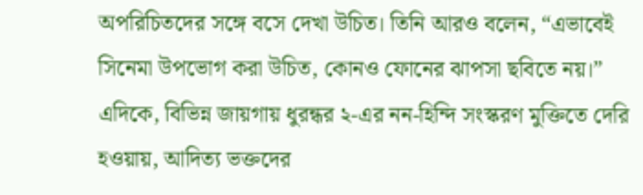অপরিচিতদের সঙ্গে বসে দেখা উচিত। তিনি আরও বলেন, “এভাবেই সিনেমা উপভোগ করা উচিত, কোনও ফোনের ঝাপসা ছবিতে নয়।” এদিকে, বিভিন্ন জায়গায় ধুরন্ধর ২-এর নন-হিন্দি সংস্করণ মুক্তিতে দেরি হওয়ায়, আদিত্য ভক্তদের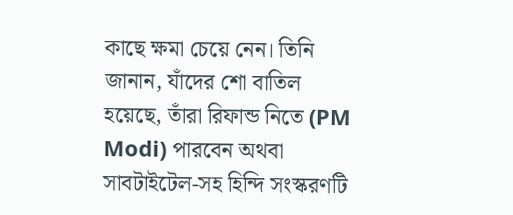কাছে ক্ষমা চেয়ে নেন। তিনি জানান, যাঁদের শো বাতিল হয়েছে, তাঁরা রিফান্ড নিতে (PM Modi) পারবেন অথবা সাবটাইটেল-সহ হিন্দি সংস্করণটি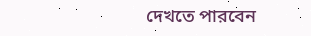দেখতে পারবেন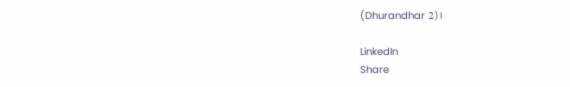(Dhurandhar 2)।

LinkedIn
Share